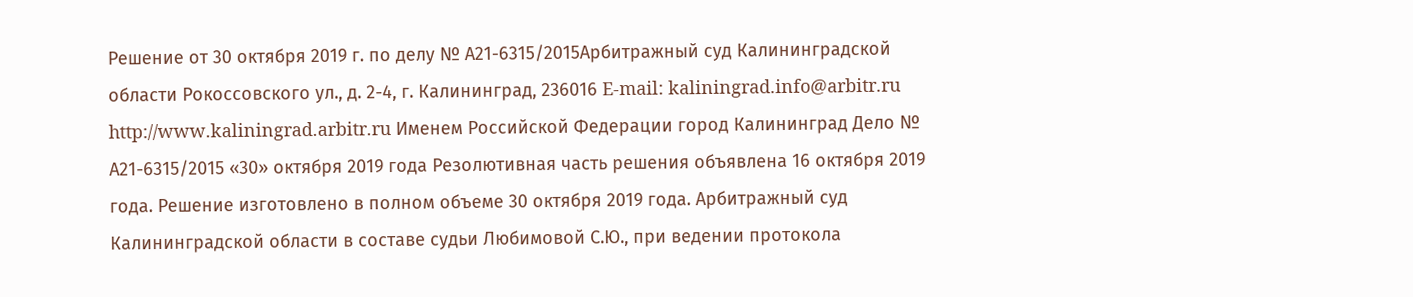Решение от 30 октября 2019 г. по делу № А21-6315/2015Арбитражный суд Калининградской области Рокоссовского ул., д. 2-4, г. Калининград, 236016 E-mail: kaliningrad.info@arbitr.ru http://www.kaliningrad.arbitr.ru Именем Российской Федерации город Калининград Дело № А21-6315/2015 «30» октября 2019 года Резолютивная часть решения объявлена 16 октября 2019 года. Решение изготовлено в полном объеме 30 октября 2019 года. Арбитражный суд Калининградской области в составе судьи Любимовой С.Ю., при ведении протокола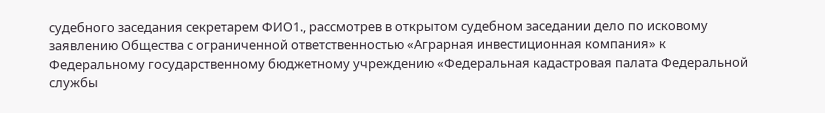судебного заседания секретарем ФИО1., рассмотрев в открытом судебном заседании дело по исковому заявлению Общества с ограниченной ответственностью «Аграрная инвестиционная компания» к Федеральному государственному бюджетному учреждению «Федеральная кадастровая палата Федеральной службы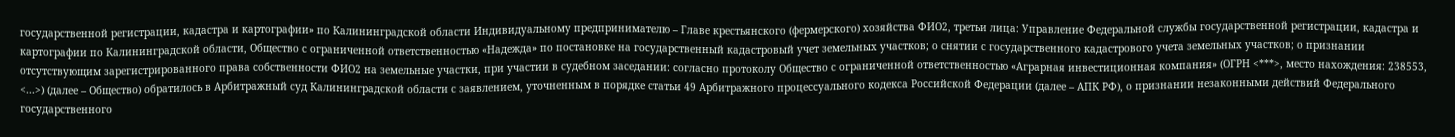государственной регистрации, кадастра и картографии» по Калининградской области Индивидуальному предпринимателю – Главе крестьянского (фермерского) хозяйства ФИО2, третьи лица: Управление Федеральной службы государственной регистрации, кадастра и картографии по Калининградской области, Общество с ограниченной ответственностью «Надежда» по постановке на государственный кадастровый учет земельных участков; о снятии с государственного кадастрового учета земельных участков; о признании отсутствующим зарегистрированного права собственности ФИО2 на земельные участки, при участии в судебном заседании: согласно протоколу Общество с ограниченной ответственностью «Аграрная инвестиционная компания» (ОГРН <***>, место нахождения: 238553, <...>) (далее – Общество) обратилось в Арбитражный суд Калининградской области с заявлением, уточненным в порядке статьи 49 Арбитражного процессуального кодекса Российской Федерации (далее – АПК РФ), о признании незаконными действий Федерального государственного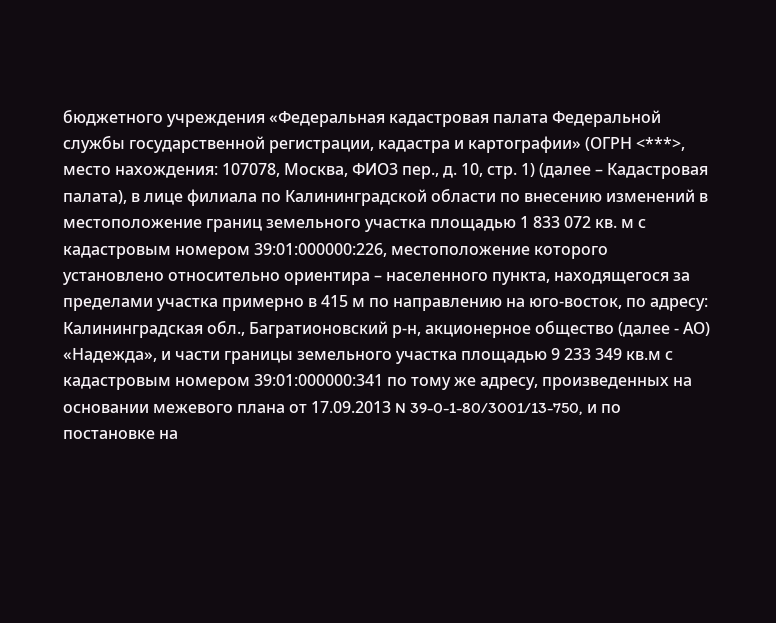бюджетного учреждения «Федеральная кадастровая палата Федеральной службы государственной регистрации, кадастра и картографии» (ОГРН <***>, место нахождения: 107078, Москва, ФИО3 пер., д. 10, стр. 1) (далее – Кадастровая палата), в лице филиала по Калининградской области по внесению изменений в местоположение границ земельного участка площадью 1 833 072 кв. м с кадастровым номером 39:01:000000:226, местоположение которого установлено относительно ориентира – населенного пункта, находящегося за пределами участка примерно в 415 м по направлению на юго-восток, по адресу: Калининградская обл., Багратионовский р-н, акционерное общество (далее - АО) «Надежда», и части границы земельного участка площадью 9 233 349 кв.м с кадастровым номером 39:01:000000:341 по тому же адресу, произведенных на основании межевого плана от 17.09.2013 N 39-0-1-80/3001/13-750, и по постановке на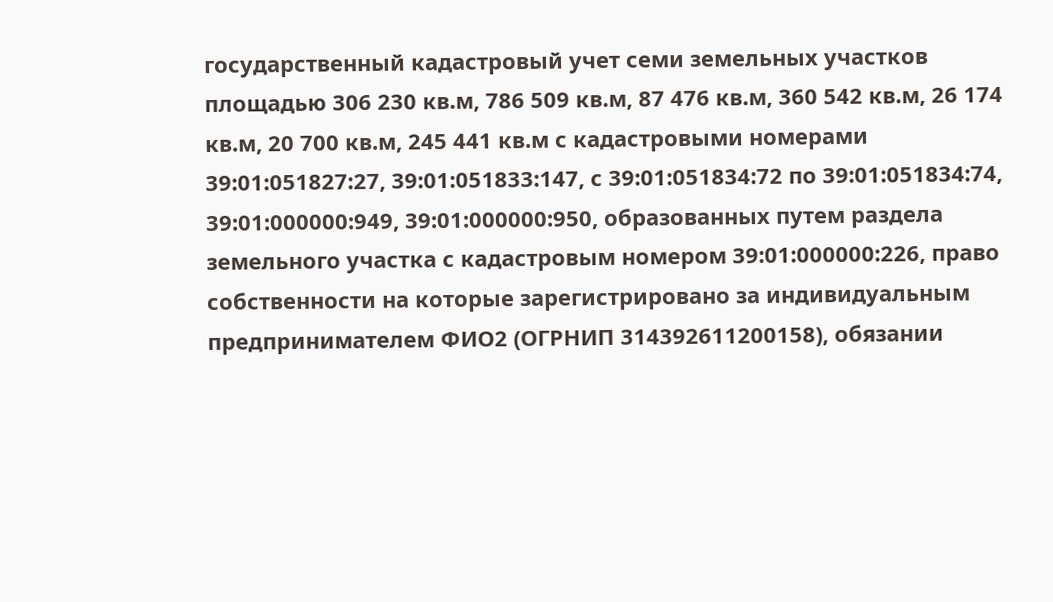государственный кадастровый учет семи земельных участков площадью 306 230 кв.м, 786 509 кв.м, 87 476 кв.м, 360 542 кв.м, 26 174 кв.м, 20 700 кв.м, 245 441 кв.м с кадастровыми номерами 39:01:051827:27, 39:01:051833:147, с 39:01:051834:72 по 39:01:051834:74, 39:01:000000:949, 39:01:000000:950, образованных путем раздела земельного участка с кадастровым номером 39:01:000000:226, право собственности на которые зарегистрировано за индивидуальным предпринимателем ФИО2 (ОГРНИП 314392611200158), обязании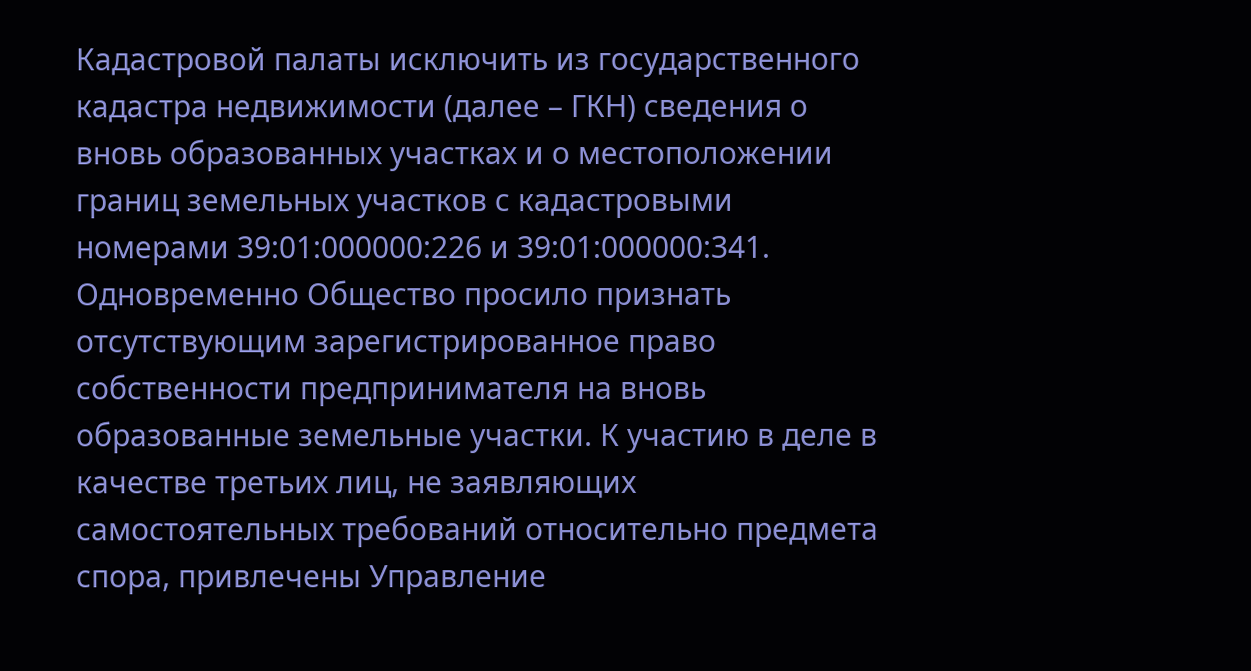Кадастровой палаты исключить из государственного кадастра недвижимости (далее – ГКН) сведения о вновь образованных участках и о местоположении границ земельных участков с кадастровыми номерами 39:01:000000:226 и 39:01:000000:341. Одновременно Общество просило признать отсутствующим зарегистрированное право собственности предпринимателя на вновь образованные земельные участки. К участию в деле в качестве третьих лиц, не заявляющих самостоятельных требований относительно предмета спора, привлечены Управление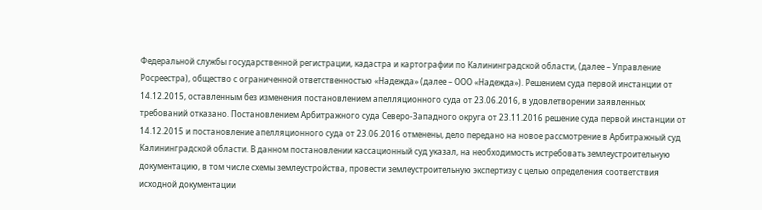Федеральной службы государственной регистрации, кадастра и картографии по Калининградской области, (далее – Управление Росреестра), общество с ограниченной ответственностью «Надежда» (далее – ООО «Надежда»). Решением суда первой инстанции от 14.12.2015, оставленным без изменения постановлением апелляционного суда от 23.06.2016, в удовлетворении заявленных требований отказано. Постановлением Арбитражного суда Северо-Западного округа от 23.11.2016 решение суда первой инстанции от 14.12.2015 и постановление апелляционного суда от 23.06.2016 отменены, дело передано на новое рассмотрение в Арбитражный суд Калининградской области. В данном постановлении кассационный суд указал, на необходимость истребовать землеустроительную документацию, в том числе схемы землеустройства, провести землеустроительную экспертизу с целью определения соответствия исходной документации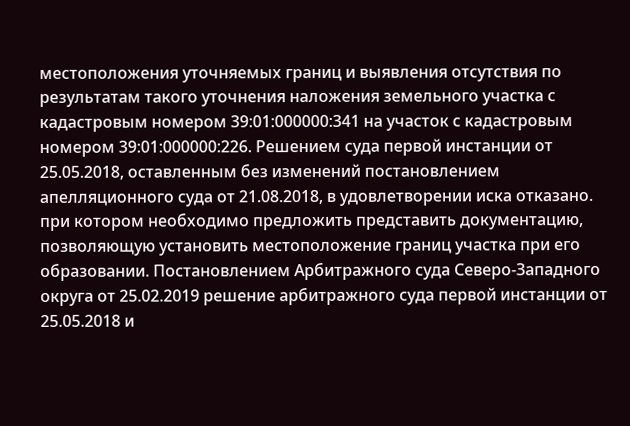местоположения уточняемых границ и выявления отсутствия по результатам такого уточнения наложения земельного участка с кадастровым номером 39:01:000000:341 на участок с кадастровым номером 39:01:000000:226. Решением суда первой инстанции от 25.05.2018, оставленным без изменений постановлением апелляционного суда от 21.08.2018, в удовлетворении иска отказано. при котором необходимо предложить представить документацию, позволяющую установить местоположение границ участка при его образовании. Постановлением Арбитражного суда Северо-Западного округа от 25.02.2019 решение арбитражного суда первой инстанции от 25.05.2018 и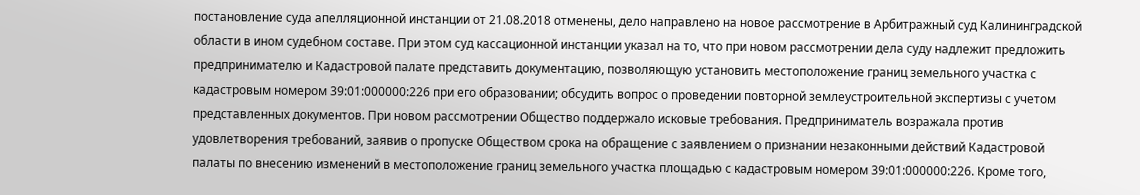постановление суда апелляционной инстанции от 21.08.2018 отменены, дело направлено на новое рассмотрение в Арбитражный суд Калининградской области в ином судебном составе. При этом суд кассационной инстанции указал на то, что при новом рассмотрении дела суду надлежит предложить предпринимателю и Кадастровой палате представить документацию, позволяющую установить местоположение границ земельного участка с кадастровым номером 39:01:000000:226 при его образовании; обсудить вопрос о проведении повторной землеустроительной экспертизы с учетом представленных документов. При новом рассмотрении Общество поддержало исковые требования. Предприниматель возражала против удовлетворения требований, заявив о пропуске Обществом срока на обращение с заявлением о признании незаконными действий Кадастровой палаты по внесению изменений в местоположение границ земельного участка площадью с кадастровым номером 39:01:000000:226. Кроме того,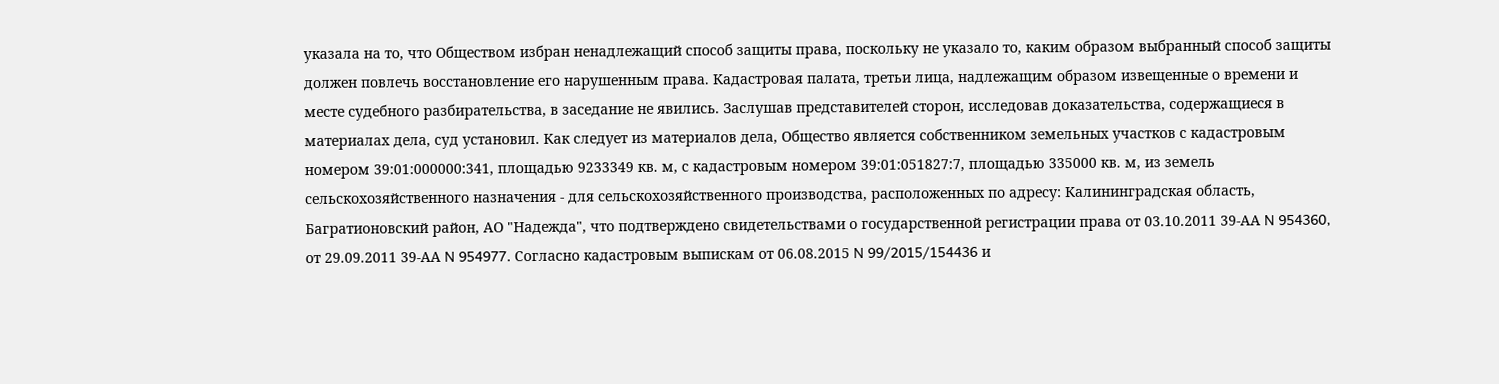указала на то, что Обществом избран ненадлежащий способ защиты права, поскольку не указало то, каким образом выбранный способ защиты должен повлечь восстановление его нарушенным права. Кадастровая палата, третьи лица, надлежащим образом извещенные о времени и месте судебного разбирательства, в заседание не явились. Заслушав представителей сторон, исследовав доказательства, содержащиеся в материалах дела, суд установил. Как следует из материалов дела, Общество является собственником земельных участков с кадастровым номером 39:01:000000:341, площадью 9233349 кв. м, с кадастровым номером 39:01:051827:7, площадью 335000 кв. м, из земель сельскохозяйственного назначения - для сельскохозяйственного производства, расположенных по адресу: Калининградская область, Багратионовский район, АО "Надежда", что подтверждено свидетельствами о государственной регистрации права от 03.10.2011 39-АА N 954360, от 29.09.2011 39-АА N 954977. Согласно кадастровым выпискам от 06.08.2015 N 99/2015/154436 и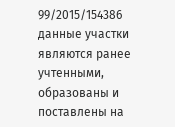99/2015/154386 данные участки являются ранее учтенными, образованы и поставлены на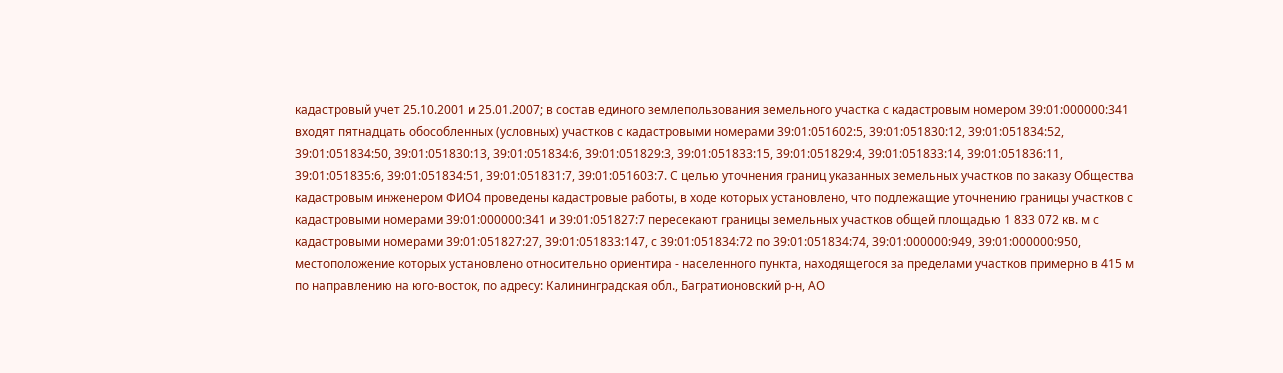кадастровый учет 25.10.2001 и 25.01.2007; в состав единого землепользования земельного участка с кадастровым номером 39:01:000000:341 входят пятнадцать обособленных (условных) участков с кадастровыми номерами 39:01:051602:5, 39:01:051830:12, 39:01:051834:52, 39:01:051834:50, 39:01:051830:13, 39:01:051834:6, 39:01:051829:3, 39:01:051833:15, 39:01:051829:4, 39:01:051833:14, 39:01:051836:11, 39:01:051835:6, 39:01:051834:51, 39:01:051831:7, 39:01:051603:7. С целью уточнения границ указанных земельных участков по заказу Общества кадастровым инженером ФИО4 проведены кадастровые работы, в ходе которых установлено, что подлежащие уточнению границы участков с кадастровыми номерами 39:01:000000:341 и 39:01:051827:7 пересекают границы земельных участков общей площадью 1 833 072 кв. м с кадастровыми номерами 39:01:051827:27, 39:01:051833:147, с 39:01:051834:72 по 39:01:051834:74, 39:01:000000:949, 39:01:000000:950, местоположение которых установлено относительно ориентира - населенного пункта, находящегося за пределами участков примерно в 415 м по направлению на юго-восток, по адресу: Калининградская обл., Багратионовский р-н, АО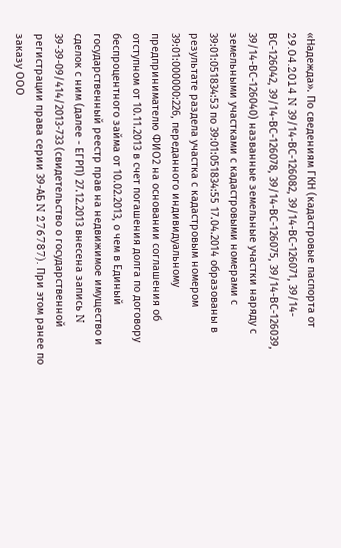«Надежда». По сведениям ГКН (кадастровые паспорта от 29.04.2014 N 39/14-ВС-126082, 39/14-ВС-126071, 39/14-ВС-126042, 39/14-ВС-126078, 39/14-ВС-126075, 39/14-ВС-126039, 39/14-ВС-126040) названные земельные участки наряду с земельными участками с кадастровыми номерами с 39:01:051834:53 по 39:01:051834:55 17.04.2014 образованы в результате раздела участка с кадастровым номером 39:01:000000:226, переданного индивидуальному предпринимателю ФИО2 на основании соглашения об отступном от 10.11.2013 в счет погашения долга по договору беспроцентного займа от 10.02.2013, о чем в Единый государственный реестр прав на недвижимое имущество и сделок с ним (далее - ЕГРП) 27.12.2013 внесена запись N 39-39-09/414/2013-733 (свидетельство о государственной регистрации права серии 39-АБ N 276787). При этом ранее по заказу ООО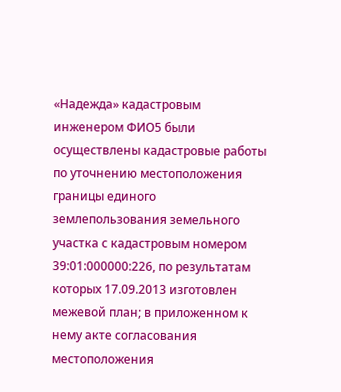«Надежда» кадастровым инженером ФИО5 были осуществлены кадастровые работы по уточнению местоположения границы единого землепользования земельного участка с кадастровым номером 39:01:000000:226, по результатам которых 17.09.2013 изготовлен межевой план; в приложенном к нему акте согласования местоположения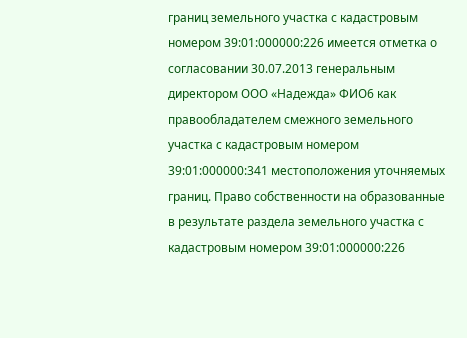границ земельного участка с кадастровым номером 39:01:000000:226 имеется отметка о согласовании 30.07.2013 генеральным директором ООО «Надежда» ФИО6 как правообладателем смежного земельного участка с кадастровым номером 39:01:000000:341 местоположения уточняемых границ. Право собственности на образованные в результате раздела земельного участка с кадастровым номером 39:01:000000:226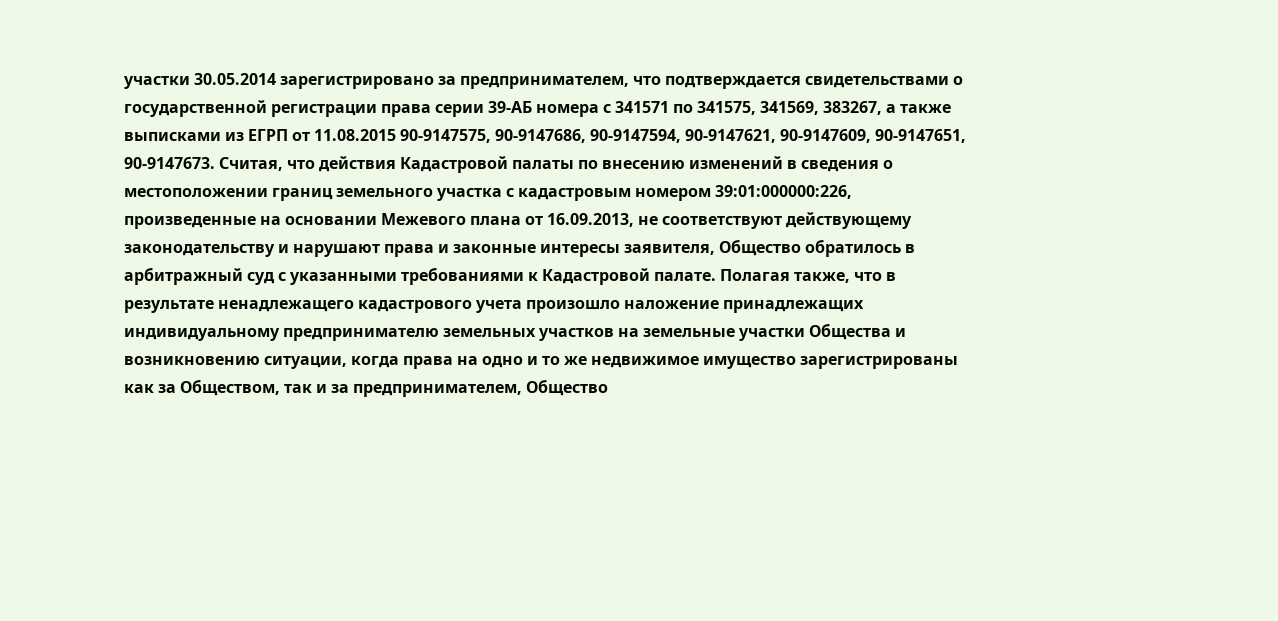участки 30.05.2014 зарегистрировано за предпринимателем, что подтверждается свидетельствами о государственной регистрации права серии 39-АБ номера с 341571 по 341575, 341569, 383267, а также выписками из ЕГРП от 11.08.2015 90-9147575, 90-9147686, 90-9147594, 90-9147621, 90-9147609, 90-9147651, 90-9147673. Считая, что действия Кадастровой палаты по внесению изменений в сведения о местоположении границ земельного участка с кадастровым номером 39:01:000000:226, произведенные на основании Межевого плана от 16.09.2013, не соответствуют действующему законодательству и нарушают права и законные интересы заявителя, Общество обратилось в арбитражный суд с указанными требованиями к Кадастровой палате. Полагая также, что в результате ненадлежащего кадастрового учета произошло наложение принадлежащих индивидуальному предпринимателю земельных участков на земельные участки Общества и возникновению ситуации, когда права на одно и то же недвижимое имущество зарегистрированы как за Обществом, так и за предпринимателем, Общество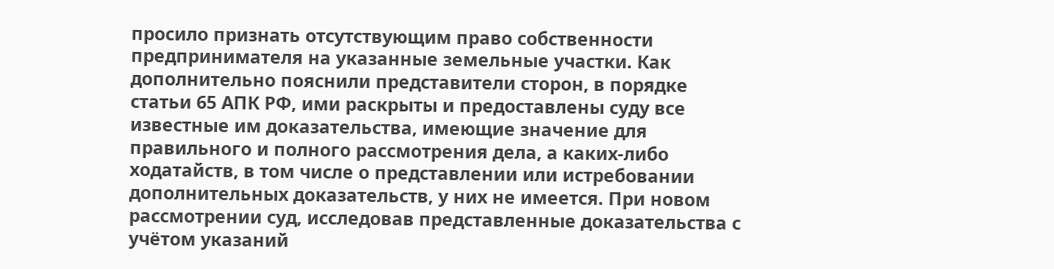просило признать отсутствующим право собственности предпринимателя на указанные земельные участки. Как дополнительно пояснили представители сторон, в порядке статьи 65 АПК РФ, ими раскрыты и предоставлены суду все известные им доказательства, имеющие значение для правильного и полного рассмотрения дела, а каких-либо ходатайств, в том числе о представлении или истребовании дополнительных доказательств, у них не имеется. При новом рассмотрении суд, исследовав представленные доказательства с учётом указаний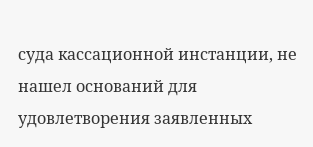суда кассационной инстанции, не нашел оснований для удовлетворения заявленных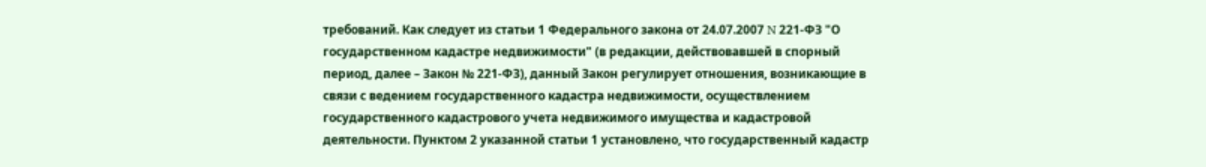требований. Как следует из статьи 1 Федерального закона от 24.07.2007 N 221-ФЗ "О государственном кадастре недвижимости" (в редакции, действовавшей в спорный период, далее – Закон № 221-ФЗ), данный Закон регулирует отношения, возникающие в связи с ведением государственного кадастра недвижимости, осуществлением государственного кадастрового учета недвижимого имущества и кадастровой деятельности. Пунктом 2 указанной статьи 1 установлено, что государственный кадастр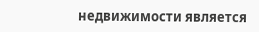недвижимости является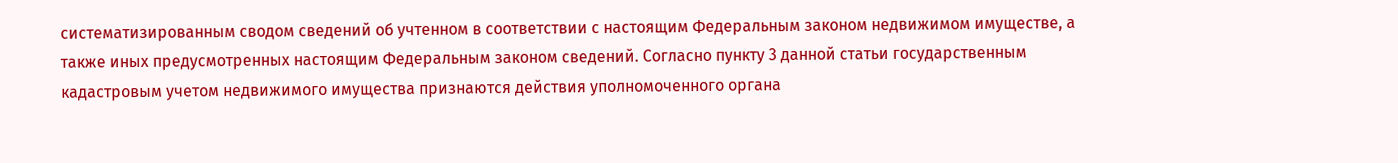систематизированным сводом сведений об учтенном в соответствии с настоящим Федеральным законом недвижимом имуществе, а также иных предусмотренных настоящим Федеральным законом сведений. Согласно пункту 3 данной статьи государственным кадастровым учетом недвижимого имущества признаются действия уполномоченного органа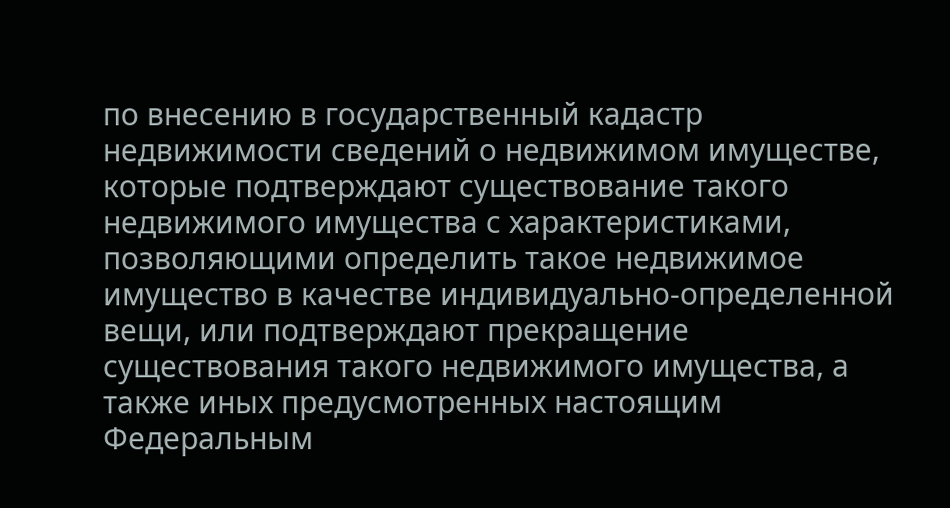по внесению в государственный кадастр недвижимости сведений о недвижимом имуществе, которые подтверждают существование такого недвижимого имущества с характеристиками, позволяющими определить такое недвижимое имущество в качестве индивидуально-определенной вещи, или подтверждают прекращение существования такого недвижимого имущества, а также иных предусмотренных настоящим Федеральным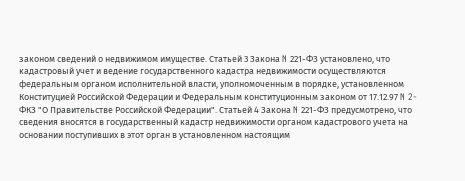законом сведений о недвижимом имуществе. Статьей 3 Закона N 221-ФЗ установлено, что кадастровый учет и ведение государственного кадастра недвижимости осуществляются федеральным органом исполнительной власти, уполномоченным в порядке, установленном Конституцией Российской Федерации и Федеральным конституционным законом от 17.12.97 N 2-ФКЗ "О Правительстве Российской Федерации". Статьей 4 Закона N 221-ФЗ предусмотрено, что сведения вносятся в государственный кадастр недвижимости органом кадастрового учета на основании поступивших в этот орган в установленном настоящим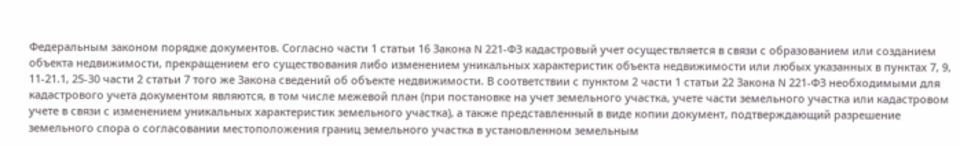Федеральным законом порядке документов. Согласно части 1 статьи 16 Закона N 221-ФЗ кадастровый учет осуществляется в связи с образованием или созданием объекта недвижимости, прекращением его существования либо изменением уникальных характеристик объекта недвижимости или любых указанных в пунктах 7, 9, 11-21.1, 25-30 части 2 статьи 7 того же Закона сведений об объекте недвижимости. В соответствии с пунктом 2 части 1 статьи 22 Закона N 221-ФЗ необходимыми для кадастрового учета документом являются, в том числе межевой план (при постановке на учет земельного участка, учете части земельного участка или кадастровом учете в связи с изменением уникальных характеристик земельного участка), а также представленный в виде копии документ, подтверждающий разрешение земельного спора о согласовании местоположения границ земельного участка в установленном земельным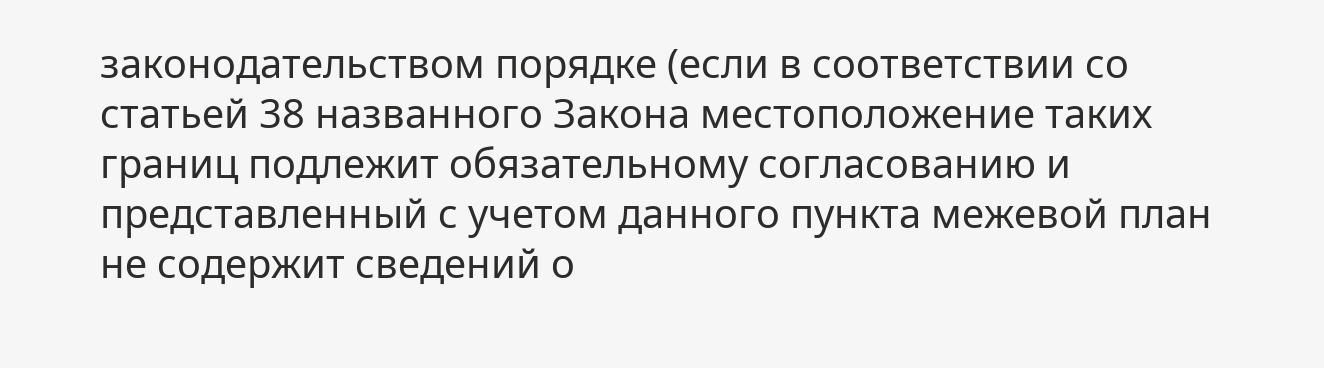законодательством порядке (если в соответствии со статьей 38 названного Закона местоположение таких границ подлежит обязательному согласованию и представленный с учетом данного пункта межевой план не содержит сведений о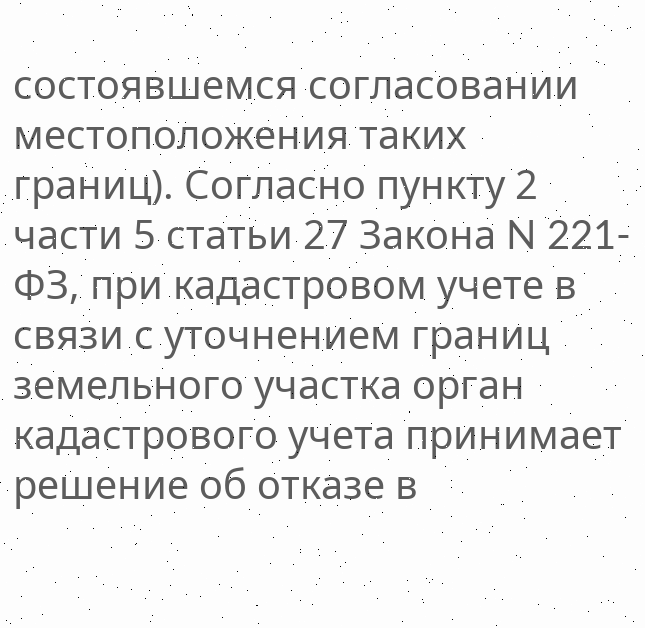состоявшемся согласовании местоположения таких границ). Согласно пункту 2 части 5 статьи 27 Закона N 221-ФЗ, при кадастровом учете в связи с уточнением границ земельного участка орган кадастрового учета принимает решение об отказе в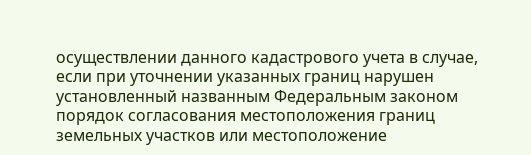осуществлении данного кадастрового учета в случае, если при уточнении указанных границ нарушен установленный названным Федеральным законом порядок согласования местоположения границ земельных участков или местоположение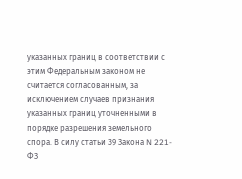указанных границ в соответствии с этим Федеральным законом не считается согласованным, за исключением случаев признания указанных границ уточненными в порядке разрешения земельного спора. В силу статьи 39 Закона N 221-ФЗ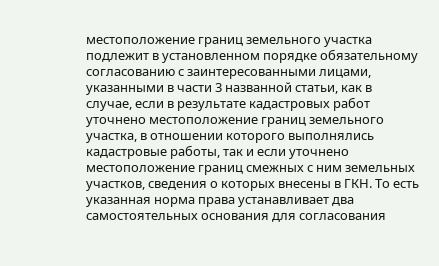местоположение границ земельного участка подлежит в установленном порядке обязательному согласованию с заинтересованными лицами, указанными в части 3 названной статьи, как в случае, если в результате кадастровых работ уточнено местоположение границ земельного участка, в отношении которого выполнялись кадастровые работы, так и если уточнено местоположение границ смежных с ним земельных участков, сведения о которых внесены в ГКН. То есть указанная норма права устанавливает два самостоятельных основания для согласования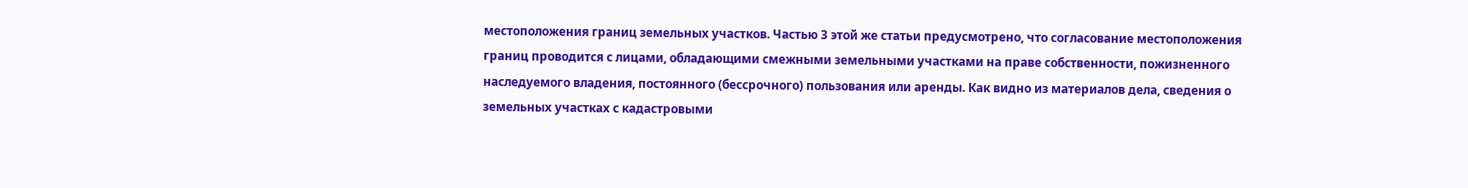местоположения границ земельных участков. Частью 3 этой же статьи предусмотрено, что согласование местоположения границ проводится с лицами, обладающими смежными земельными участками на праве собственности, пожизненного наследуемого владения, постоянного (бессрочного) пользования или аренды. Как видно из материалов дела, сведения о земельных участках с кадастровыми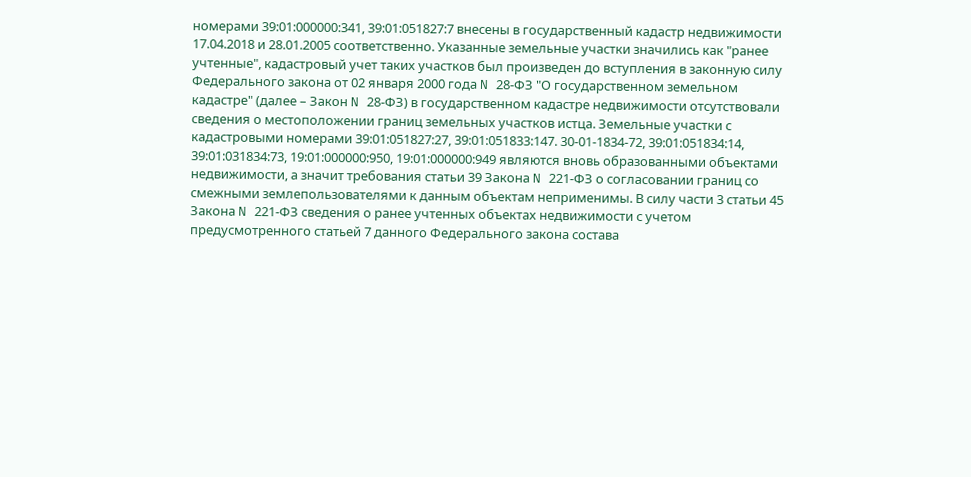номерами 39:01:000000:341, 39:01:051827:7 внесены в государственный кадастр недвижимости 17.04.2018 и 28.01.2005 соответственно. Указанные земельные участки значились как "ранее учтенные", кадастровый учет таких участков был произведен до вступления в законную силу Федерального закона от 02 января 2000 года N 28-ФЗ "О государственном земельном кадастре" (далее – Закон N 28-ФЗ) в государственном кадастре недвижимости отсутствовали сведения о местоположении границ земельных участков истца. Земельные участки с кадастровыми номерами 39:01:051827:27, 39:01:051833:147. 30-01-1834-72, 39:01:051834:14, 39:01:031834:73, 19:01:000000:950, 19:01:000000:949 являются вновь образованными объектами недвижимости, а значит требования статьи 39 Закона N 221-ФЗ о согласовании границ со смежными землепользователями к данным объектам неприменимы. В силу части 3 статьи 45 Закона N 221-ФЗ сведения о ранее учтенных объектах недвижимости с учетом предусмотренного статьей 7 данного Федерального закона состава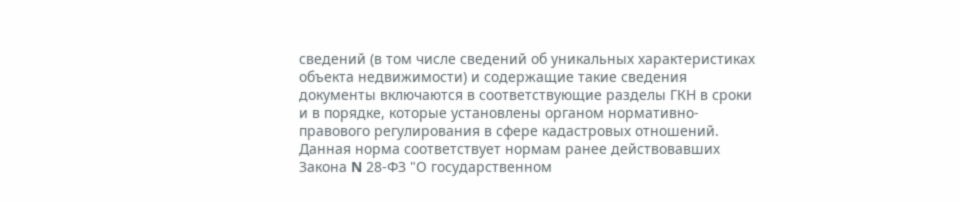сведений (в том числе сведений об уникальных характеристиках объекта недвижимости) и содержащие такие сведения документы включаются в соответствующие разделы ГКН в сроки и в порядке, которые установлены органом нормативно-правового регулирования в сфере кадастровых отношений. Данная норма соответствует нормам ранее действовавших Закона N 28-ФЗ "О государственном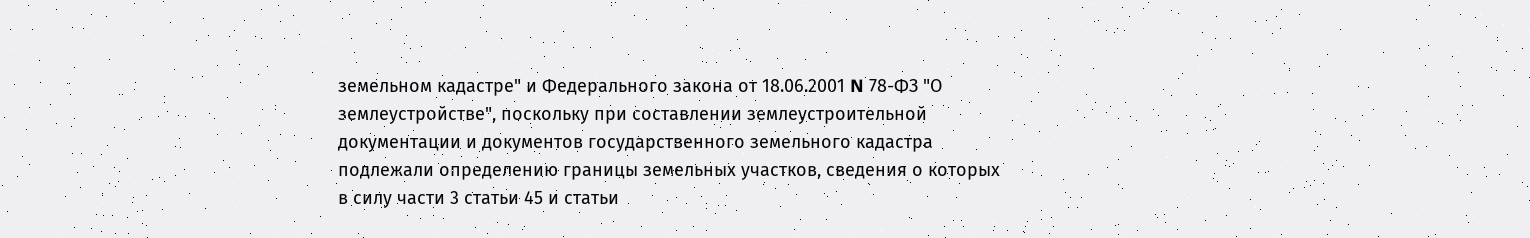земельном кадастре" и Федерального закона от 18.06.2001 N 78-ФЗ "О землеустройстве", поскольку при составлении землеустроительной документации и документов государственного земельного кадастра подлежали определению границы земельных участков, сведения о которых в силу части 3 статьи 45 и статьи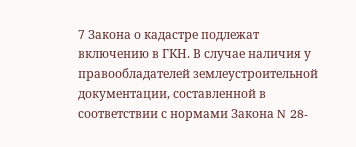7 Закона о кадастре подлежат включению в ГКН. В случае наличия у правообладателей землеустроительной документации, составленной в соответствии с нормами Закона N 28-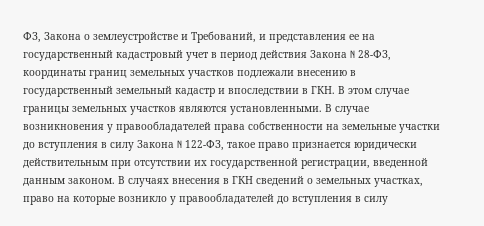ФЗ, Закона о землеустройстве и Требований, и представления ее на государственный кадастровый учет в период действия Закона N 28-ФЗ, координаты границ земельных участков подлежали внесению в государственный земельный кадастр и впоследствии в ГКН. В этом случае границы земельных участков являются установленными. В случае возникновения у правообладателей права собственности на земельные участки до вступления в силу Закона N 122-ФЗ, такое право признается юридически действительным при отсутствии их государственной регистрации, введенной данным законом. В случаях внесения в ГКН сведений о земельных участках, право на которые возникло у правообладателей до вступления в силу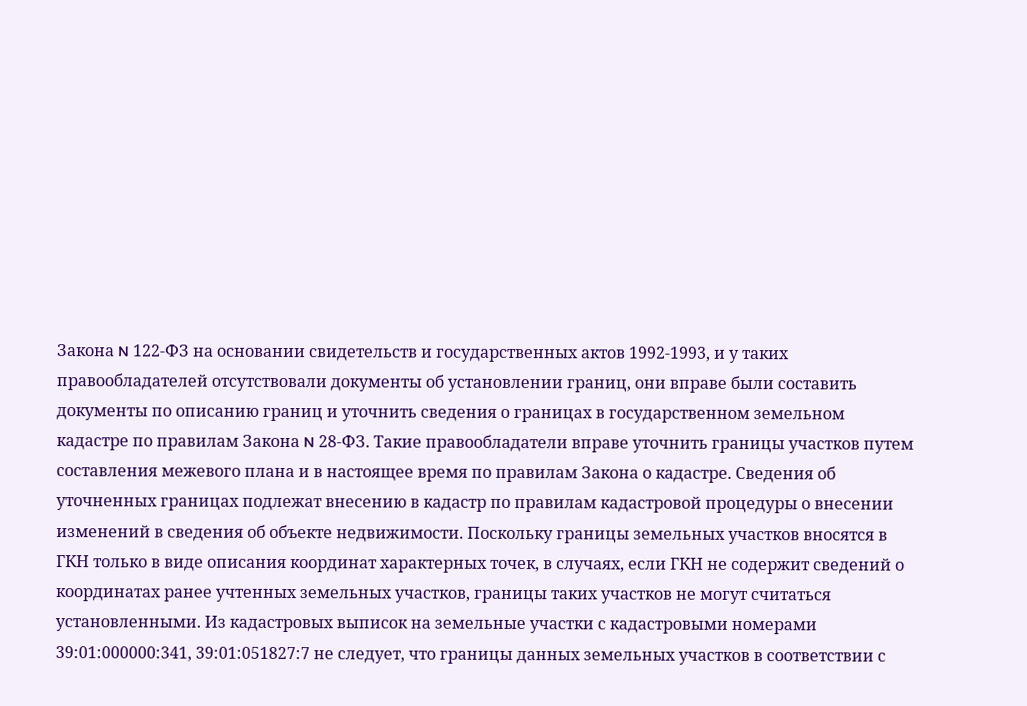Закона N 122-ФЗ на основании свидетельств и государственных актов 1992-1993, и у таких правообладателей отсутствовали документы об установлении границ, они вправе были составить документы по описанию границ и уточнить сведения о границах в государственном земельном кадастре по правилам Закона N 28-ФЗ. Такие правообладатели вправе уточнить границы участков путем составления межевого плана и в настоящее время по правилам Закона о кадастре. Сведения об уточненных границах подлежат внесению в кадастр по правилам кадастровой процедуры о внесении изменений в сведения об объекте недвижимости. Поскольку границы земельных участков вносятся в ГКН только в виде описания координат характерных точек, в случаях, если ГКН не содержит сведений о координатах ранее учтенных земельных участков, границы таких участков не могут считаться установленными. Из кадастровых выписок на земельные участки с кадастровыми номерами 39:01:000000:341, 39:01:051827:7 не следует, что границы данных земельных участков в соответствии с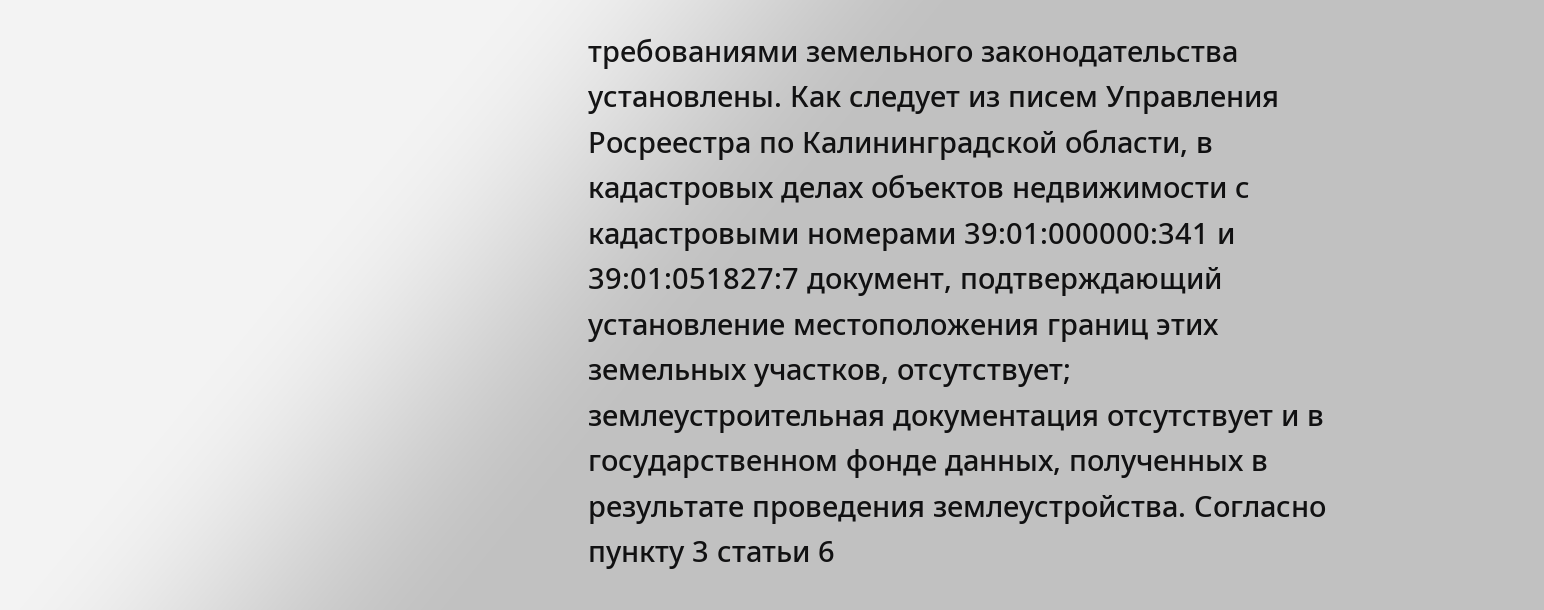требованиями земельного законодательства установлены. Как следует из писем Управления Росреестра по Калининградской области, в кадастровых делах объектов недвижимости с кадастровыми номерами 39:01:000000:341 и 39:01:051827:7 документ, подтверждающий установление местоположения границ этих земельных участков, отсутствует; землеустроительная документация отсутствует и в государственном фонде данных, полученных в результате проведения землеустройства. Согласно пункту 3 статьи 6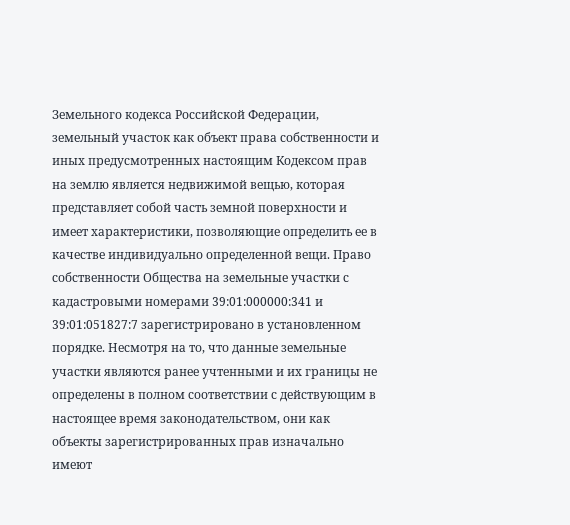Земельного кодекса Российской Федерации, земельный участок как объект права собственности и иных предусмотренных настоящим Кодексом прав на землю является недвижимой вещью, которая представляет собой часть земной поверхности и имеет характеристики, позволяющие определить ее в качестве индивидуально определенной вещи. Право собственности Общества на земельные участки с кадастровыми номерами 39:01:000000:341 и 39:01:051827:7 зарегистрировано в установленном порядке. Несмотря на то, что данные земельные участки являются ранее учтенными и их границы не определены в полном соответствии с действующим в настоящее время законодательством, они как объекты зарегистрированных прав изначально имеют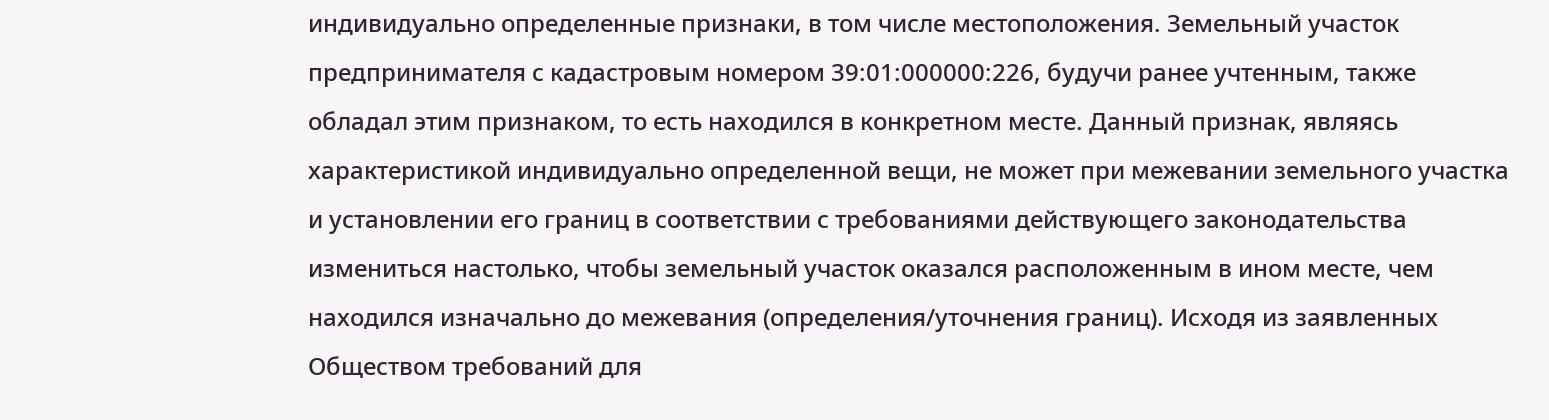индивидуально определенные признаки, в том числе местоположения. Земельный участок предпринимателя с кадастровым номером 39:01:000000:226, будучи ранее учтенным, также обладал этим признаком, то есть находился в конкретном месте. Данный признак, являясь характеристикой индивидуально определенной вещи, не может при межевании земельного участка и установлении его границ в соответствии с требованиями действующего законодательства измениться настолько, чтобы земельный участок оказался расположенным в ином месте, чем находился изначально до межевания (определения/уточнения границ). Исходя из заявленных Обществом требований для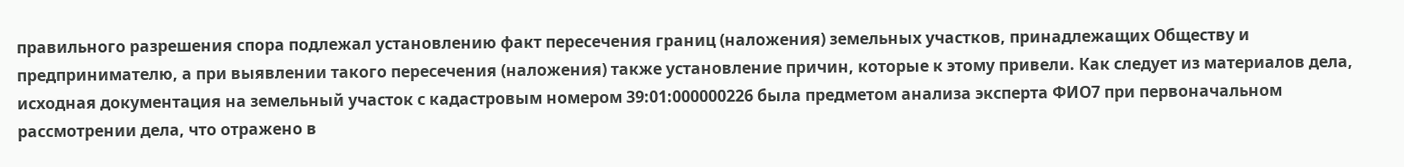правильного разрешения спора подлежал установлению факт пересечения границ (наложения) земельных участков, принадлежащих Обществу и предпринимателю, а при выявлении такого пересечения (наложения) также установление причин, которые к этому привели. Как следует из материалов дела, исходная документация на земельный участок с кадастровым номером 39:01:000000226 была предметом анализа эксперта ФИО7 при первоначальном рассмотрении дела, что отражено в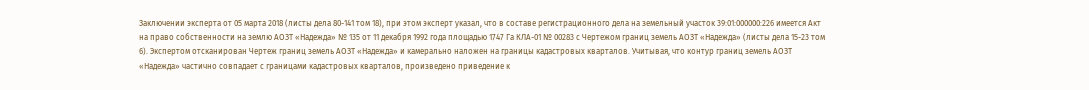Заключении эксперта от 05 марта 2018 (листы дела 80-141 том 18), при этом эксперт указал, что в составе регистрационного дела на земельный участок 39:01:000000:226 имеется Акт на право собственности на землю АОЗТ «Надежда» № 135 от 11 декабря 1992 года площадью 1747 Га КЛА-01 № 00283 с Чертежом границ земель АОЗТ «Надежда» (листы дела 15-23 том 6). Экспертом отсканирован Чертеж границ земель АОЗТ «Надежда» и камерально наложен на границы кадастровых кварталов. Учитывая, что контур границ земель АОЗТ «Надежда» частично совпадает с границами кадастровых кварталов, произведено приведение к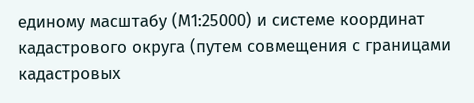единому масштабу (М1:25000) и системе координат кадастрового округа (путем совмещения с границами кадастровых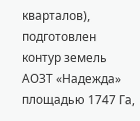кварталов), подготовлен контур земель АОЗТ «Надежда» площадью 1747 Га,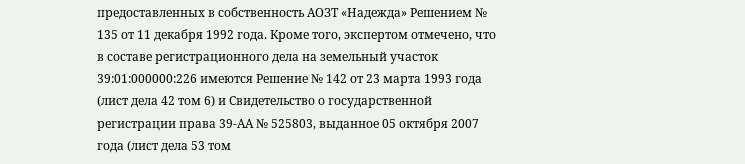предоставленных в собственность АОЗТ «Надежда» Решением № 135 от 11 декабря 1992 года. Кроме того, экспертом отмечено, что в составе регистрационного дела на земельный участок 39:01:000000:226 имеются Решение № 142 от 23 марта 1993 года (лист дела 42 том 6) и Свидетельство о государственной регистрации права 39-АА № 525803, выданное 05 октября 2007 года (лист дела 53 том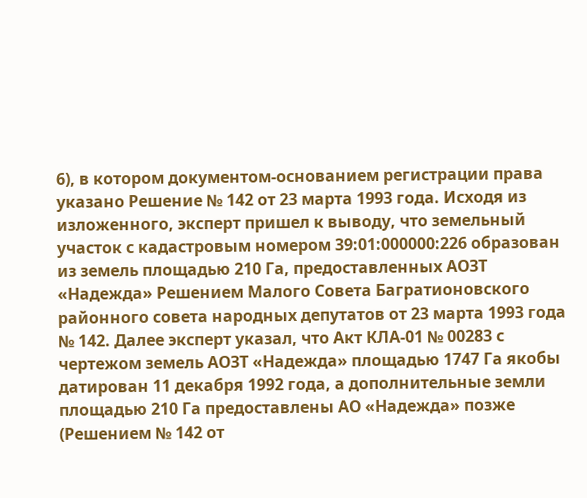6), в котором документом-основанием регистрации права указано Решение № 142 от 23 марта 1993 года. Исходя из изложенного, эксперт пришел к выводу, что земельный участок с кадастровым номером 39:01:000000:226 образован из земель площадью 210 Га, предоставленных АОЗТ «Надежда» Решением Малого Совета Багратионовского районного совета народных депутатов от 23 марта 1993 года № 142. Далее эксперт указал, что Акт КЛА-01 № 00283 с чертежом земель АОЗТ «Надежда» площадью 1747 Га якобы датирован 11 декабря 1992 года, а дополнительные земли площадью 210 Га предоставлены АО «Надежда» позже (Решением № 142 от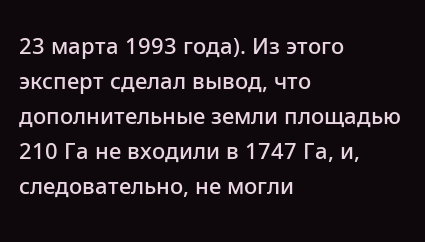23 марта 1993 года). Из этого эксперт сделал вывод, что дополнительные земли площадью 210 Га не входили в 1747 Га, и, следовательно, не могли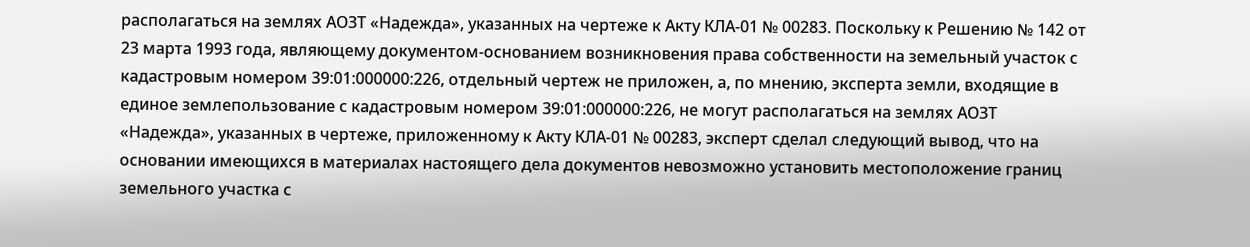располагаться на землях АОЗТ «Надежда», указанных на чертеже к Акту КЛА-01 № 00283. Поскольку к Решению № 142 от 23 марта 1993 года, являющему документом-основанием возникновения права собственности на земельный участок с кадастровым номером 39:01:000000:226, отдельный чертеж не приложен, а, по мнению, эксперта земли, входящие в единое землепользование с кадастровым номером 39:01:000000:226, не могут располагаться на землях АОЗТ «Надежда», указанных в чертеже, приложенному к Акту КЛА-01 № 00283, эксперт сделал следующий вывод, что на основании имеющихся в материалах настоящего дела документов невозможно установить местоположение границ земельного участка с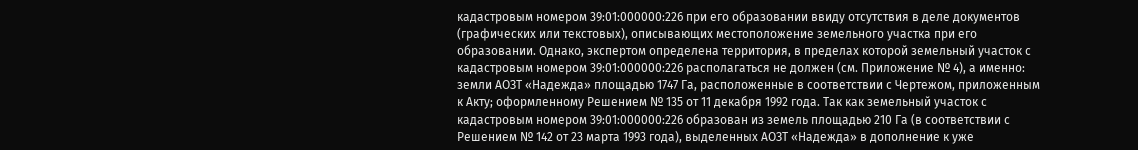кадастровым номером 39:01:000000:226 при его образовании ввиду отсутствия в деле документов (графических или текстовых), описывающих местоположение земельного участка при его образовании. Однако, экспертом определена территория, в пределах которой земельный участок с кадастровым номером 39:01:000000:226 располагаться не должен (см. Приложение № 4), а именно: земли АОЗТ «Надежда» площадью 1747 Га, расположенные в соответствии с Чертежом, приложенным к Акту; оформленному Решением № 135 от 11 декабря 1992 года. Так как земельный участок с кадастровым номером 39:01:000000:226 образован из земель площадью 210 Га (в соответствии с Решением № 142 от 23 марта 1993 года), выделенных АОЗТ «Надежда» в дополнение к уже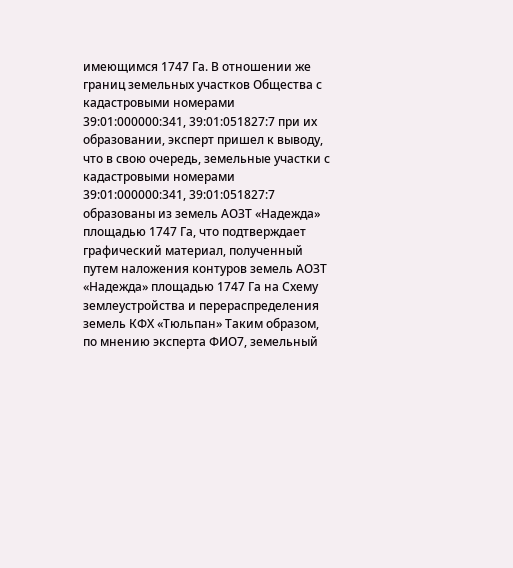имеющимся 1747 Га. В отношении же границ земельных участков Общества с кадастровыми номерами 39:01:000000:341, 39:01:051827:7 при их образовании, эксперт пришел к выводу, что в свою очередь, земельные участки с кадастровыми номерами 39:01:000000:341, 39:01:051827:7 образованы из земель АОЗТ «Надежда» площадью 1747 Га, что подтверждает графический материал, полученный путем наложения контуров земель АОЗТ «Надежда» площадью 1747 Га на Схему землеустройства и перераспределения земель КФХ «Тюльпан» Таким образом, по мнению эксперта ФИО7, земельный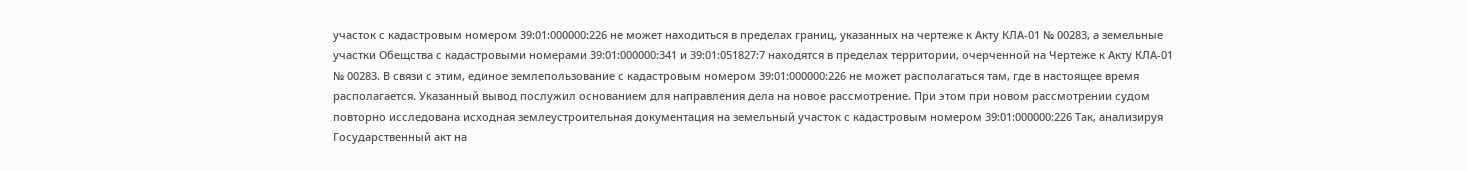участок с кадастровым номером 39:01:000000:226 не может находиться в пределах границ, указанных на чертеже к Акту КЛА-01 № 00283, а земельные участки Обещства с кадастровыми номерами 39:01:000000:341 и 39:01:051827:7 находятся в пределах территории, очерченной на Чертеже к Акту КЛА-01 № 00283. В связи с этим, единое землепользование с кадастровым номером 39:01:000000:226 не может располагаться там, где в настоящее время располагается. Указанный вывод послужил основанием для направления дела на новое рассмотрение. При этом при новом рассмотрении судом повторно исследована исходная землеустроительная документация на земельный участок с кадастровым номером 39:01:000000:226 Так, анализируя Государственный акт на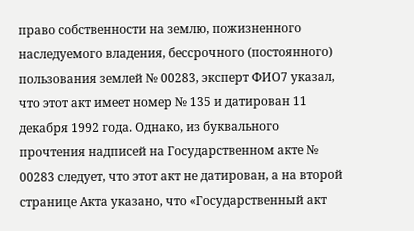право собственности на землю, пожизненного наследуемого владения, бессрочного (постоянного) пользования землей № 00283, эксперт ФИО7 указал, что этот акт имеет номер № 135 и датирован 11 декабря 1992 года. Однако, из буквального прочтения надписей на Государственном акте № 00283 следует, что этот акт не датирован, а на второй странице Акта указано, что «Государственный акт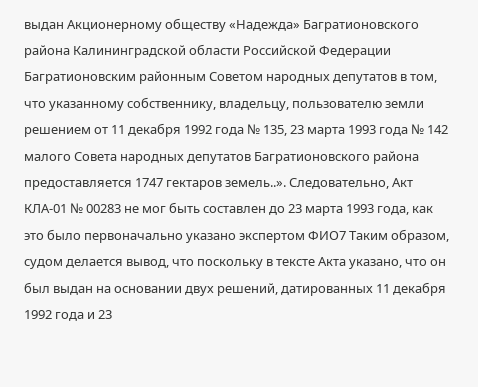выдан Акционерному обществу «Надежда» Багратионовского района Калининградской области Российской Федерации Багратионовским районным Советом народных депутатов в том, что указанному собственнику, владельцу, пользователю земли решением от 11 декабря 1992 года № 135, 23 марта 1993 года № 142 малого Совета народных депутатов Багратионовского района предоставляется 1747 гектаров земель..». Следовательно, Акт КЛА-01 № 00283 не мог быть составлен до 23 марта 1993 года, как это было первоначально указано экспертом ФИО7 Таким образом, судом делается вывод, что поскольку в тексте Акта указано, что он был выдан на основании двух решений, датированных 11 декабря 1992 года и 23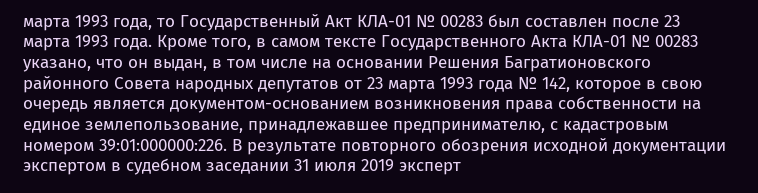марта 1993 года, то Государственный Акт КЛА-01 № 00283 был составлен после 23 марта 1993 года. Кроме того, в самом тексте Государственного Акта КЛА-01 № 00283 указано, что он выдан, в том числе на основании Решения Багратионовского районного Совета народных депутатов от 23 марта 1993 года № 142, которое в свою очередь является документом-основанием возникновения права собственности на единое землепользование, принадлежавшее предпринимателю, с кадастровым номером 39:01:000000:226. В результате повторного обозрения исходной документации экспертом в судебном заседании 31 июля 2019 эксперт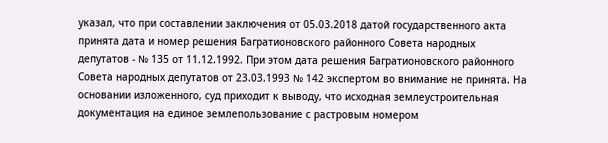указал, что при составлении заключения от 05.03.2018 датой государственного акта принята дата и номер решения Багратионовского районного Совета народных депутатов - № 135 от 11.12.1992. При этом дата решения Багратионовского районного Совета народных депутатов от 23.03.1993 № 142 экспертом во внимание не принята. На основании изложенного, суд приходит к выводу, что исходная землеустроительная документация на единое землепользование с растровым номером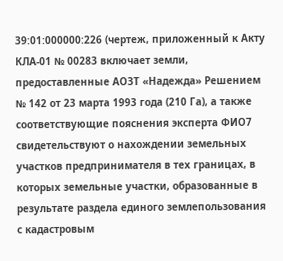39:01:000000:226 (чертеж, приложенный к Акту КЛА-01 № 00283 включает земли, предоставленные АОЗТ «Надежда» Решением № 142 от 23 марта 1993 года (210 Га), а также соответствующие пояснения эксперта ФИО7 свидетельствуют о нахождении земельных участков предпринимателя в тех границах, в которых земельные участки, образованные в результате раздела единого землепользования с кадастровым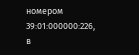номером 39:01:000000:226, в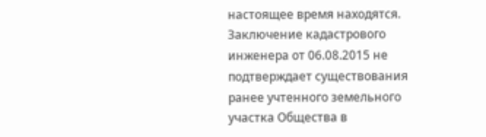настоящее время находятся. Заключение кадастрового инженера от 06.08.2015 не подтверждает существования ранее учтенного земельного участка Общества в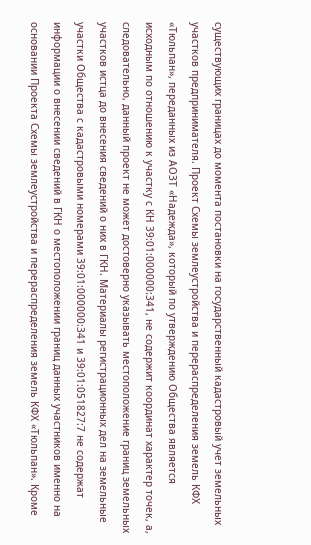существующих границах до момента постановки на государственный кадастровый учет земельных участков предпринимателя. Проект Схемы землеустройства и перераспределения земель КФХ «Тюльпан», переданных из АОЗТ «Надежда», который по утверждению Общества является исходным по отношению к участку с КН 39:01:000000:341, не содержит координат характер точек, а, следовательно, данный проект не может достоверно указывать местоположение границ земельных участков истца до внесения сведений о них в ГКН. Материалы регистрационных дел на земельные участки Общества с кадастровыми номерами 39:01:000000:341 и 39:01:051827:7 не содержат информации о внесении сведений в ГКН о местоположении границ данных участников именно на основании Проекта Схемы землеустройства и перераспределения земель КФХ «Тюльпан». Кроме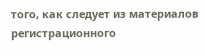того, как следует из материалов регистрационного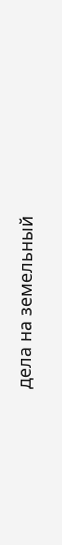дела на земельный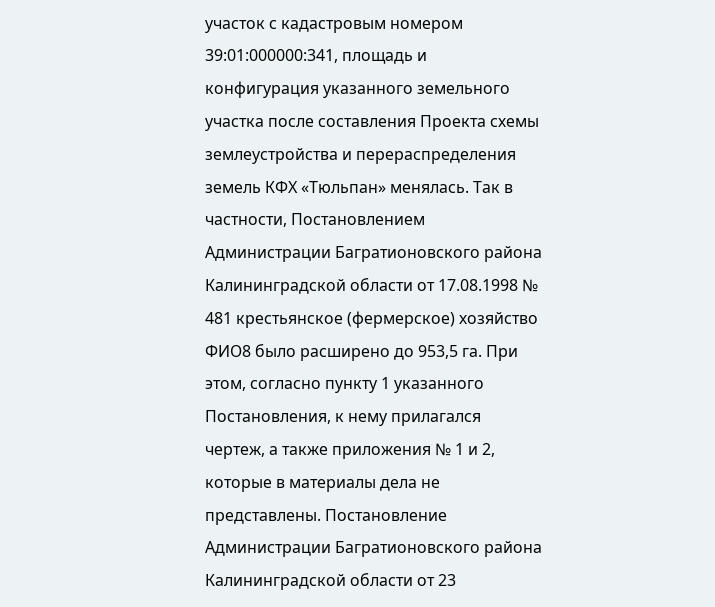участок с кадастровым номером 39:01:000000:341, площадь и конфигурация указанного земельного участка после составления Проекта схемы землеустройства и перераспределения земель КФХ «Тюльпан» менялась. Так в частности, Постановлением Администрации Багратионовского района Калининградской области от 17.08.1998 № 481 крестьянское (фермерское) хозяйство ФИО8 было расширено до 953,5 га. При этом, согласно пункту 1 указанного Постановления, к нему прилагался чертеж, а также приложения № 1 и 2, которые в материалы дела не представлены. Постановление Администрации Багратионовского района Калининградской области от 23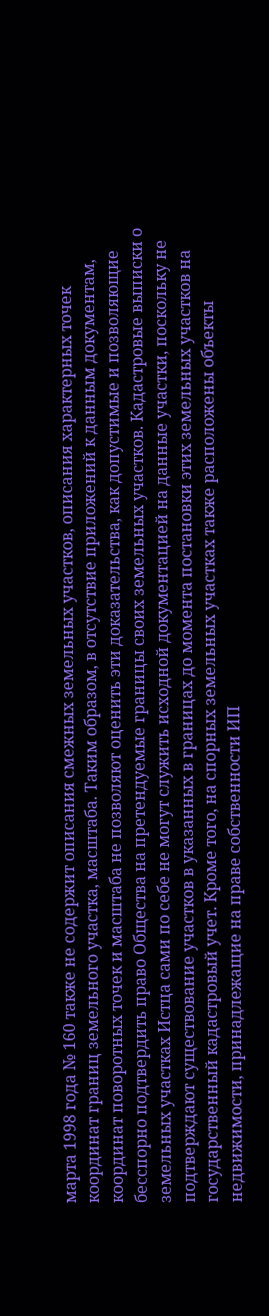марта 1998 года № 160 также не содержит описания смежных земельных участков, описания характерных точек координат границ земельного участка, масштаба. Таким образом, в отсутствие приложений к данным документам, координат поворотных точек и масштаба не позволяют оценить эти доказательства, как допустимые и позволяющие бесспорно подтвердить право Общества на претендуемые границы своих земельных участков. Кадастровые выписки о земельных участках Истца сами по себе не могут служить исходной документацией на данные участки, поскольку не подтверждают существование участков в указанных в границах до момента постановки этих земельных участков на государственный кадастровый учет. Кроме того, на спорных земельных участках также расположены объекты недвижимости, принадлежащие на праве собственности ИП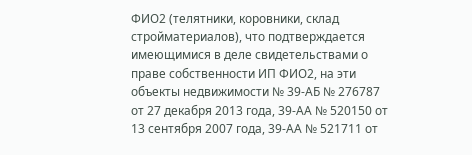ФИО2 (телятники, коровники, склад стройматериалов), что подтверждается имеющимися в деле свидетельствами о праве собственности ИП ФИО2, на эти объекты недвижимости № 39-АБ № 276787 от 27 декабря 2013 года, 39-АА № 520150 от 13 сентября 2007 года, 39-АА № 521711 от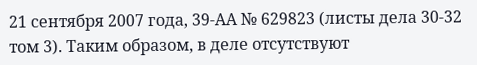21 сентября 2007 года, 39-АА № 629823 (листы дела 30-32 том 3). Таким образом, в деле отсутствуют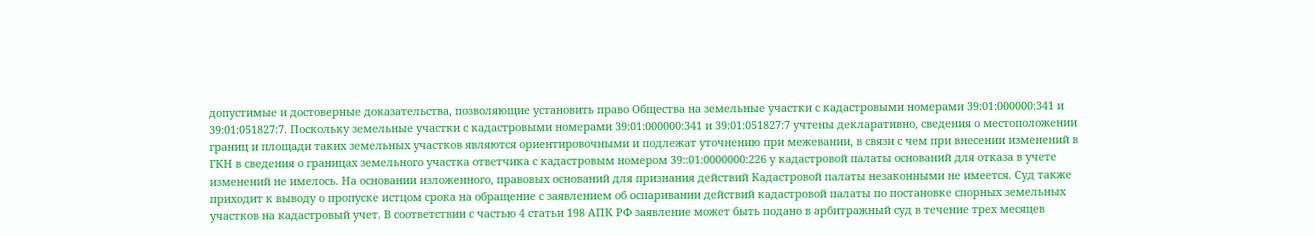допустимые и достоверные доказательства, позволяющие установить право Общества на земельные участки с кадастровыми номерами 39:01:000000:341 и 39:01:051827:7. Поскольку земельные участки с кадастровыми номерами 39:01:000000:341 и 39:01:051827:7 учтены декларативно, сведения о местоположении границ и площади таких земельных участков являются ориентировочными и подлежат уточнению при межевании, в связи с чем при внесении изменений в ГКН в сведения о границах земельного участка ответчика с кадастровым номером 39::01:0000000:226 у кадастровой палаты оснований для отказа в учете изменений не имелось. На основании изложенного, правовых оснований для признания действий Кадастровой палаты незаконными не имеется. Суд также приходит к выводу о пропуске истцом срока на обращение с заявлением об оспаривании действий кадастровой палаты по постановке спорных земельных участков на кадастровый учет. В соответствии с частью 4 статьи 198 АПК РФ заявление может быть подано в арбитражный суд в течение трех месяцев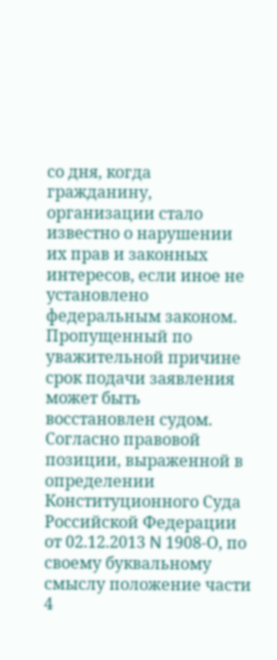со дня, когда гражданину, организации стало известно о нарушении их прав и законных интересов, если иное не установлено федеральным законом. Пропущенный по уважительной причине срок подачи заявления может быть восстановлен судом. Согласно правовой позиции, выраженной в определении Конституционного Суда Российской Федерации от 02.12.2013 N 1908-О, по своему буквальному смыслу положение части 4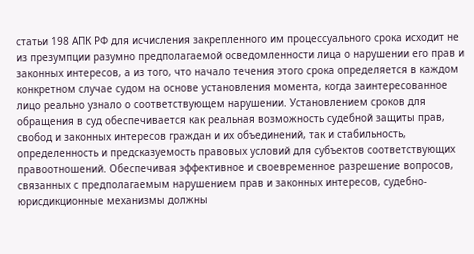статьи 198 АПК РФ для исчисления закрепленного им процессуального срока исходит не из презумпции разумно предполагаемой осведомленности лица о нарушении его прав и законных интересов, а из того, что начало течения этого срока определяется в каждом конкретном случае судом на основе установления момента, когда заинтересованное лицо реально узнало о соответствующем нарушении. Установлением сроков для обращения в суд обеспечивается как реальная возможность судебной защиты прав, свобод и законных интересов граждан и их объединений, так и стабильность, определенность и предсказуемость правовых условий для субъектов соответствующих правоотношений. Обеспечивая эффективное и своевременное разрешение вопросов, связанных с предполагаемым нарушением прав и законных интересов, судебно-юрисдикционные механизмы должны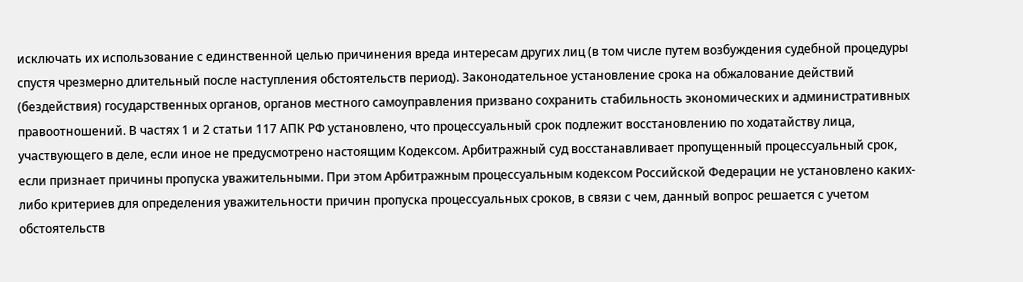исключать их использование с единственной целью причинения вреда интересам других лиц (в том числе путем возбуждения судебной процедуры спустя чрезмерно длительный после наступления обстоятельств период). Законодательное установление срока на обжалование действий (бездействия) государственных органов, органов местного самоуправления призвано сохранить стабильность экономических и административных правоотношений. В частях 1 и 2 статьи 117 АПК РФ установлено, что процессуальный срок подлежит восстановлению по ходатайству лица, участвующего в деле, если иное не предусмотрено настоящим Кодексом. Арбитражный суд восстанавливает пропущенный процессуальный срок, если признает причины пропуска уважительными. При этом Арбитражным процессуальным кодексом Российской Федерации не установлено каких-либо критериев для определения уважительности причин пропуска процессуальных сроков, в связи с чем, данный вопрос решается с учетом обстоятельств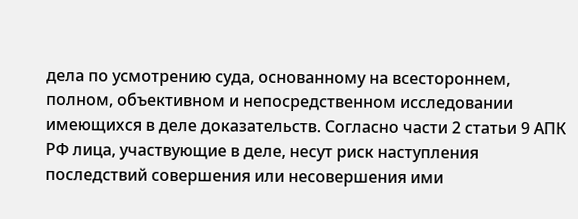дела по усмотрению суда, основанному на всестороннем, полном, объективном и непосредственном исследовании имеющихся в деле доказательств. Согласно части 2 статьи 9 АПК РФ лица, участвующие в деле, несут риск наступления последствий совершения или несовершения ими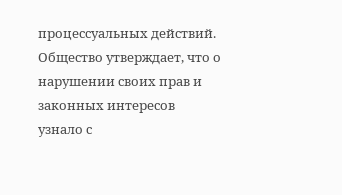процессуальных действий. Общество утверждает, что о нарушении своих прав и законных интересов узнало с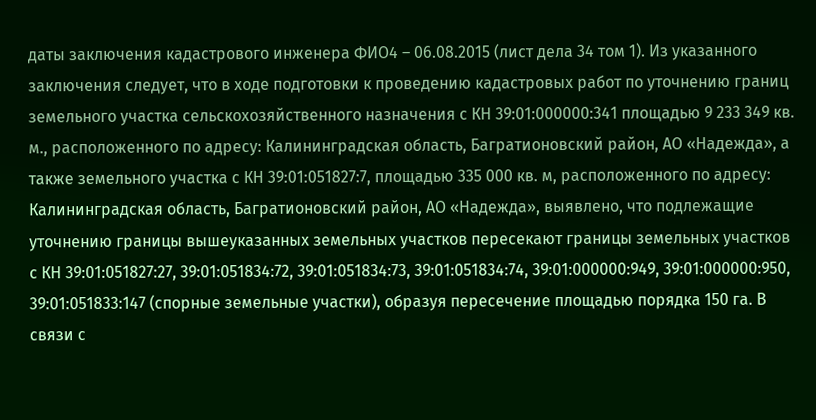даты заключения кадастрового инженера ФИО4 – 06.08.2015 (лист дела 34 том 1). Из указанного заключения следует, что в ходе подготовки к проведению кадастровых работ по уточнению границ земельного участка сельскохозяйственного назначения с КН 39:01:000000:341 площадью 9 233 349 кв. м., расположенного по адресу: Калининградская область, Багратионовский район, АО «Надежда», а также земельного участка с КН 39:01:051827:7, площадью 335 000 кв. м, расположенного по адресу: Калининградская область, Багратионовский район, АО «Надежда», выявлено, что подлежащие уточнению границы вышеуказанных земельных участков пересекают границы земельных участков с КН 39:01:051827:27, 39:01:051834:72, 39:01:051834:73, 39:01:051834:74, 39:01:000000:949, 39:01:000000:950, 39:01:051833:147 (спорные земельные участки), образуя пересечение площадью порядка 150 га. В связи с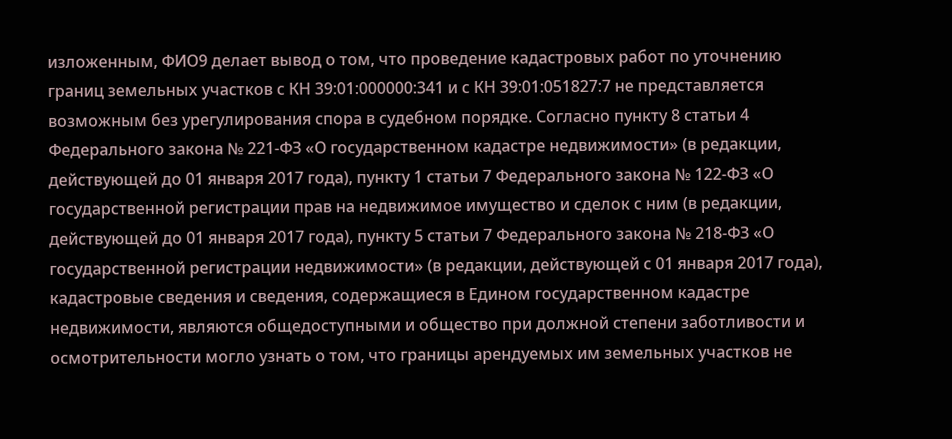изложенным, ФИО9 делает вывод о том, что проведение кадастровых работ по уточнению границ земельных участков с КН 39:01:000000:341 и с КН 39:01:051827:7 не представляется возможным без урегулирования спора в судебном порядке. Согласно пункту 8 статьи 4 Федерального закона № 221-ФЗ «О государственном кадастре недвижимости» (в редакции, действующей до 01 января 2017 года), пункту 1 статьи 7 Федерального закона № 122-ФЗ «О государственной регистрации прав на недвижимое имущество и сделок с ним (в редакции, действующей до 01 января 2017 года), пункту 5 статьи 7 Федерального закона № 218-ФЗ «О государственной регистрации недвижимости» (в редакции, действующей с 01 января 2017 года), кадастровые сведения и сведения, содержащиеся в Едином государственном кадастре недвижимости, являются общедоступными и общество при должной степени заботливости и осмотрительности могло узнать о том, что границы арендуемых им земельных участков не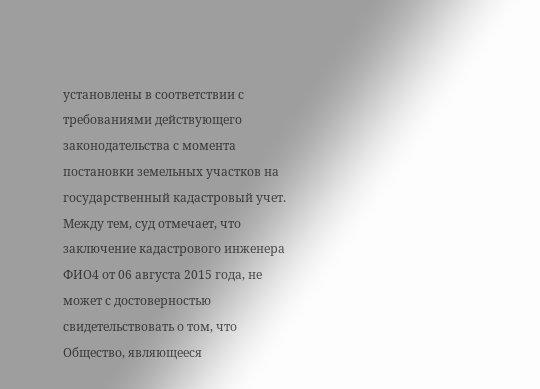установлены в соответствии с требованиями действующего законодательства с момента постановки земельных участков на государственный кадастровый учет. Между тем, суд отмечает, что заключение кадастрового инженера ФИО4 от 06 августа 2015 года, не может с достоверностью свидетельствовать о том, что Общество, являющееся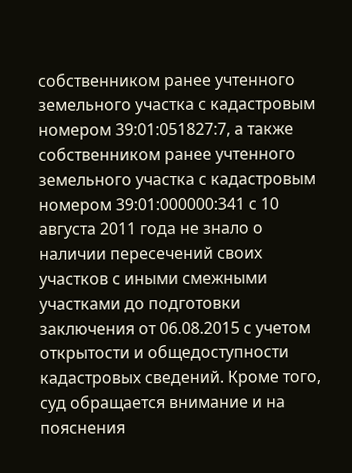собственником ранее учтенного земельного участка с кадастровым номером 39:01:051827:7, а также собственником ранее учтенного земельного участка с кадастровым номером 39:01:000000:341 с 10 августа 2011 года не знало о наличии пересечений своих участков с иными смежными участками до подготовки заключения от 06.08.2015 с учетом открытости и общедоступности кадастровых сведений. Кроме того, суд обращается внимание и на пояснения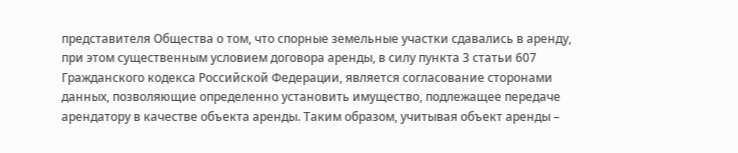представителя Общества о том, что спорные земельные участки сдавались в аренду, при этом существенным условием договора аренды, в силу пункта 3 статьи 607 Гражданского кодекса Российской Федерации, является согласование сторонами данных, позволяющие определенно установить имущество, подлежащее передаче арендатору в качестве объекта аренды. Таким образом, учитывая объект аренды –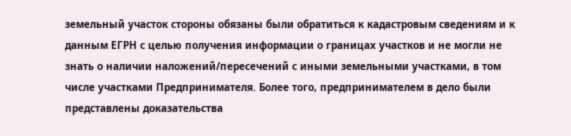земельный участок стороны обязаны были обратиться к кадастровым сведениям и к данным ЕГРН с целью получения информации о границах участков и не могли не знать о наличии наложений/пересечений с иными земельными участками, в том числе участками Предпринимателя. Более того, предпринимателем в дело были представлены доказательства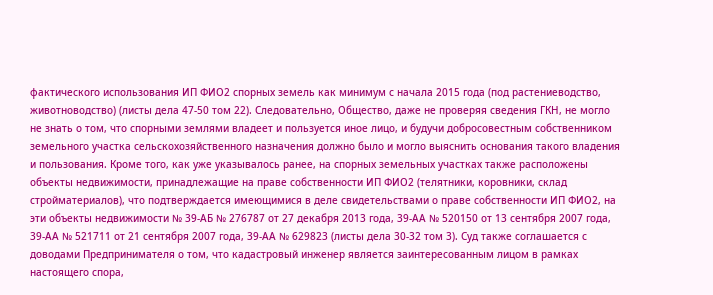фактического использования ИП ФИО2 спорных земель как минимум с начала 2015 года (под растениеводство, животноводство) (листы дела 47-50 том 22). Следовательно, Общество, даже не проверяя сведения ГКН, не могло не знать о том, что спорными землями владеет и пользуется иное лицо, и будучи добросовестным собственником земельного участка сельскохозяйственного назначения должно было и могло выяснить основания такого владения и пользования. Кроме того, как уже указывалось ранее, на спорных земельных участках также расположены объекты недвижимости, принадлежащие на праве собственности ИП ФИО2 (телятники, коровники, склад стройматериалов), что подтверждается имеющимися в деле свидетельствами о праве собственности ИП ФИО2, на эти объекты недвижимости № 39-АБ № 276787 от 27 декабря 2013 года, 39-АА № 520150 от 13 сентября 2007 года, 39-АА № 521711 от 21 сентября 2007 года, 39-АА № 629823 (листы дела 30-32 том 3). Суд также соглашается с доводами Предпринимателя о том, что кадастровый инженер является заинтересованным лицом в рамках настоящего спора,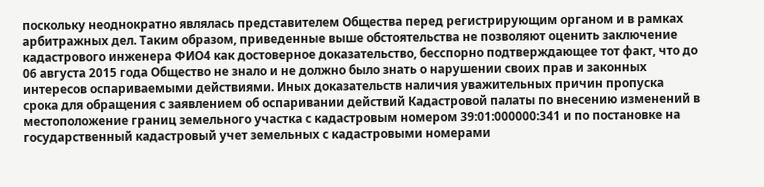поскольку неоднократно являлась представителем Общества перед регистрирующим органом и в рамках арбитражных дел. Таким образом, приведенные выше обстоятельства не позволяют оценить заключение кадастрового инженера ФИО4 как достоверное доказательство, бесспорно подтверждающее тот факт, что до 06 августа 2015 года Общество не знало и не должно было знать о нарушении своих прав и законных интересов оспариваемыми действиями. Иных доказательств наличия уважительных причин пропуска срока для обращения с заявлением об оспаривании действий Кадастровой палаты по внесению изменений в местоположение границ земельного участка с кадастровым номером 39:01:000000:341 и по постановке на государственный кадастровый учет земельных с кадастровыми номерами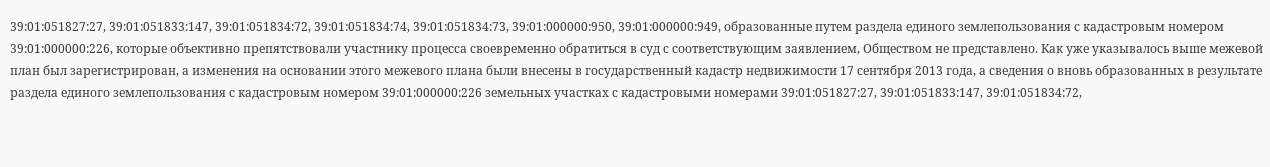39:01:051827:27, 39:01:051833:147, 39:01:051834:72, 39:01:051834:74, 39:01:051834:73, 39:01:000000:950, 39:01:000000:949, образованные путем раздела единого землепользования с кадастровым номером 39:01:000000:226, которые объективно препятствовали участнику процесса своевременно обратиться в суд с соответствующим заявлением, Обществом не представлено. Как уже указывалось выше межевой план был зарегистрирован, а изменения на основании этого межевого плана были внесены в государственный кадастр недвижимости 17 сентября 2013 года, а сведения о вновь образованных в результате раздела единого землепользования с кадастровым номером 39:01:000000:226 земельных участках с кадастровыми номерами 39:01:051827:27, 39:01:051833:147, 39:01:051834:72,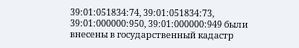39:01:051834:74, 39:01:051834:73, 39:01:000000:950, 39:01:000000:949 были внесены в государственный кадастр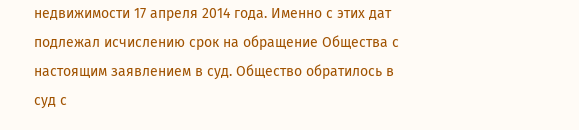недвижимости 17 апреля 2014 года. Именно с этих дат подлежал исчислению срок на обращение Общества с настоящим заявлением в суд. Общество обратилось в суд с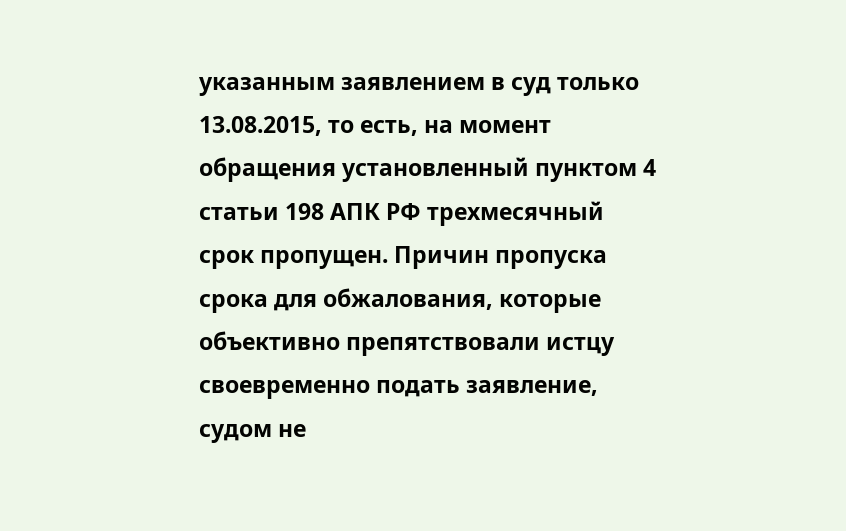указанным заявлением в суд только 13.08.2015, то есть, на момент обращения установленный пунктом 4 статьи 198 АПК РФ трехмесячный срок пропущен. Причин пропуска срока для обжалования, которые объективно препятствовали истцу своевременно подать заявление, судом не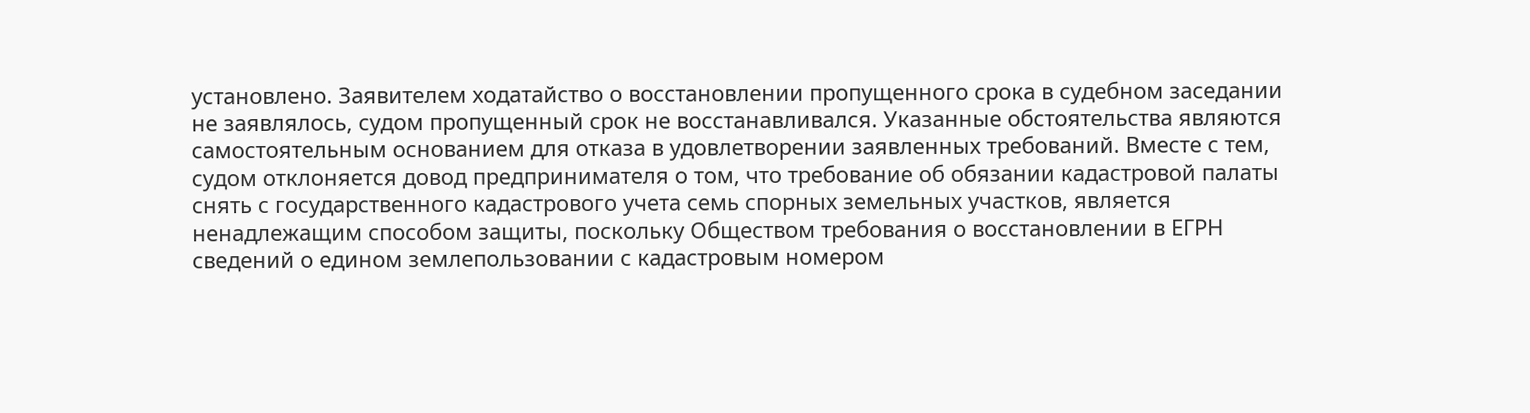установлено. Заявителем ходатайство о восстановлении пропущенного срока в судебном заседании не заявлялось, судом пропущенный срок не восстанавливался. Указанные обстоятельства являются самостоятельным основанием для отказа в удовлетворении заявленных требований. Вместе с тем, судом отклоняется довод предпринимателя о том, что требование об обязании кадастровой палаты снять с государственного кадастрового учета семь спорных земельных участков, является ненадлежащим способом защиты, поскольку Обществом требования о восстановлении в ЕГРН сведений о едином землепользовании с кадастровым номером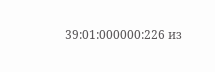39:01:000000:226 из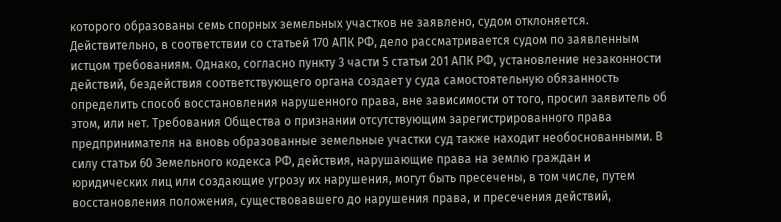которого образованы семь спорных земельных участков не заявлено, судом отклоняется. Действительно, в соответствии со статьей 170 АПК РФ, дело рассматривается судом по заявленным истцом требованиям. Однако, согласно пункту 3 части 5 статьи 201 АПК РФ, установление незаконности действий, бездействия соответствующего органа создает у суда самостоятельную обязанность определить способ восстановления нарушенного права, вне зависимости от того, просил заявитель об этом, или нет. Требования Общества о признании отсутствующим зарегистрированного права предпринимателя на вновь образованные земельные участки суд также находит необоснованными. В силу статьи 60 Земельного кодекса РФ, действия, нарушающие права на землю граждан и юридических лиц или создающие угрозу их нарушения, могут быть пресечены, в том числе, путем восстановления положения, существовавшего до нарушения права, и пресечения действий,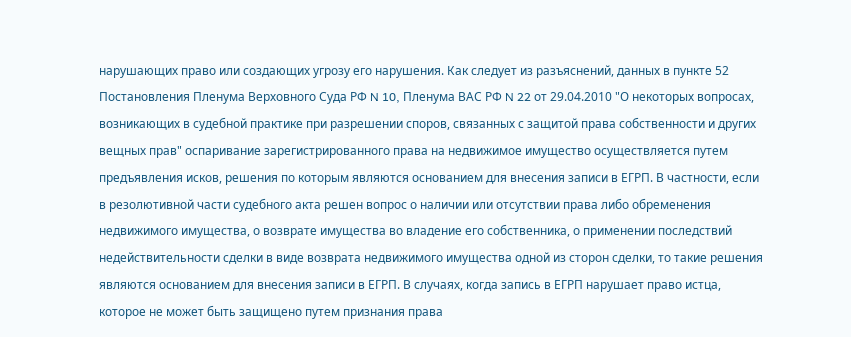нарушающих право или создающих угрозу его нарушения. Как следует из разъяснений, данных в пункте 52 Постановления Пленума Верховного Суда РФ N 10, Пленума ВАС РФ N 22 от 29.04.2010 "О некоторых вопросах, возникающих в судебной практике при разрешении споров, связанных с защитой права собственности и других вещных прав" оспаривание зарегистрированного права на недвижимое имущество осуществляется путем предъявления исков, решения по которым являются основанием для внесения записи в ЕГРП. В частности, если в резолютивной части судебного акта решен вопрос о наличии или отсутствии права либо обременения недвижимого имущества, о возврате имущества во владение его собственника, о применении последствий недействительности сделки в виде возврата недвижимого имущества одной из сторон сделки, то такие решения являются основанием для внесения записи в ЕГРП. В случаях, когда запись в ЕГРП нарушает право истца, которое не может быть защищено путем признания права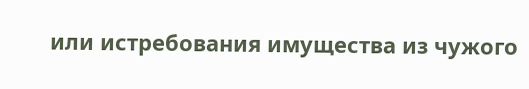или истребования имущества из чужого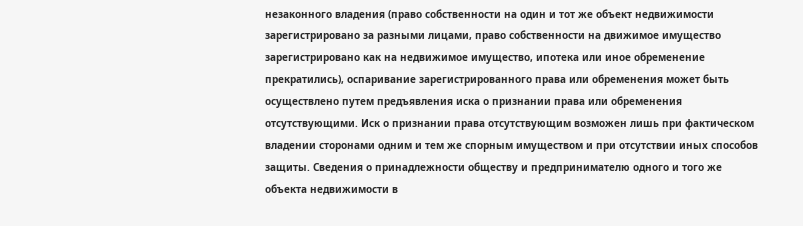незаконного владения (право собственности на один и тот же объект недвижимости зарегистрировано за разными лицами, право собственности на движимое имущество зарегистрировано как на недвижимое имущество, ипотека или иное обременение прекратились), оспаривание зарегистрированного права или обременения может быть осуществлено путем предъявления иска о признании права или обременения отсутствующими. Иск о признании права отсутствующим возможен лишь при фактическом владении сторонами одним и тем же спорным имуществом и при отсутствии иных способов защиты. Сведения о принадлежности обществу и предпринимателю одного и того же объекта недвижимости в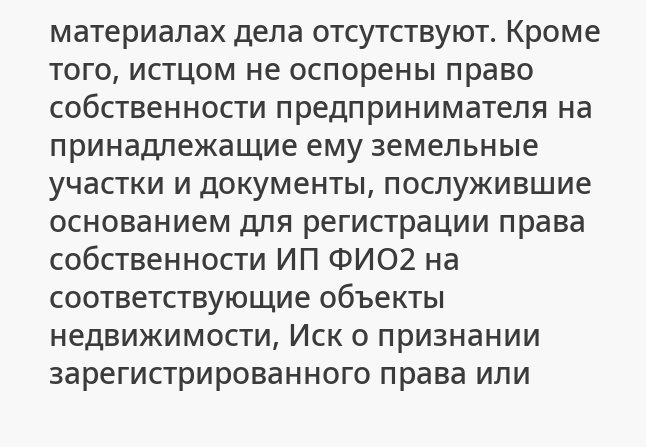материалах дела отсутствуют. Кроме того, истцом не оспорены право собственности предпринимателя на принадлежащие ему земельные участки и документы, послужившие основанием для регистрации права собственности ИП ФИО2 на соответствующие объекты недвижимости, Иск о признании зарегистрированного права или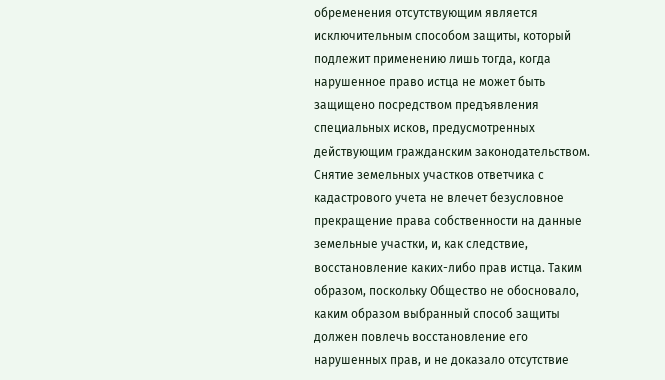обременения отсутствующим является исключительным способом защиты, который подлежит применению лишь тогда, когда нарушенное право истца не может быть защищено посредством предъявления специальных исков, предусмотренных действующим гражданским законодательством. Снятие земельных участков ответчика с кадастрового учета не влечет безусловное прекращение права собственности на данные земельные участки, и, как следствие, восстановление каких-либо прав истца. Таким образом, поскольку Общество не обосновало, каким образом выбранный способ защиты должен повлечь восстановление его нарушенных прав, и не доказало отсутствие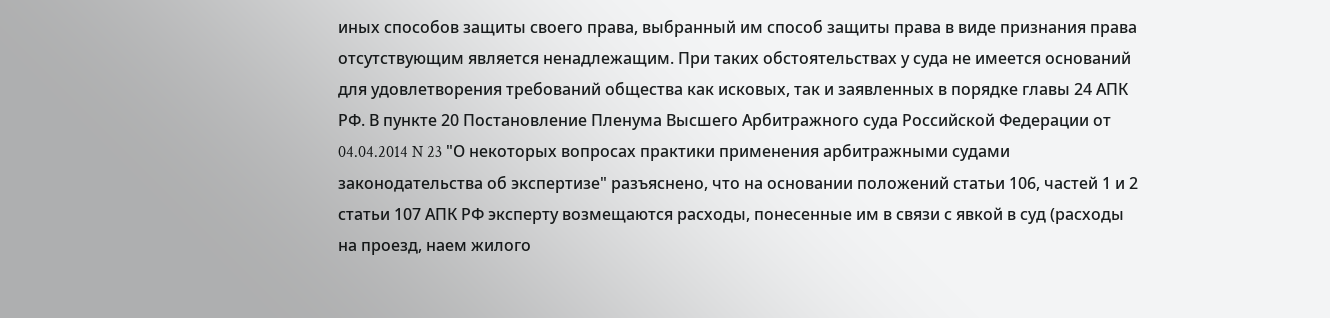иных способов защиты своего права, выбранный им способ защиты права в виде признания права отсутствующим является ненадлежащим. При таких обстоятельствах у суда не имеется оснований для удовлетворения требований общества как исковых, так и заявленных в порядке главы 24 АПК РФ. В пункте 20 Постановление Пленума Высшего Арбитражного суда Российской Федерации от 04.04.2014 N 23 "О некоторых вопросах практики применения арбитражными судами законодательства об экспертизе" разъяснено, что на основании положений статьи 106, частей 1 и 2 статьи 107 АПК РФ эксперту возмещаются расходы, понесенные им в связи с явкой в суд (расходы на проезд, наем жилого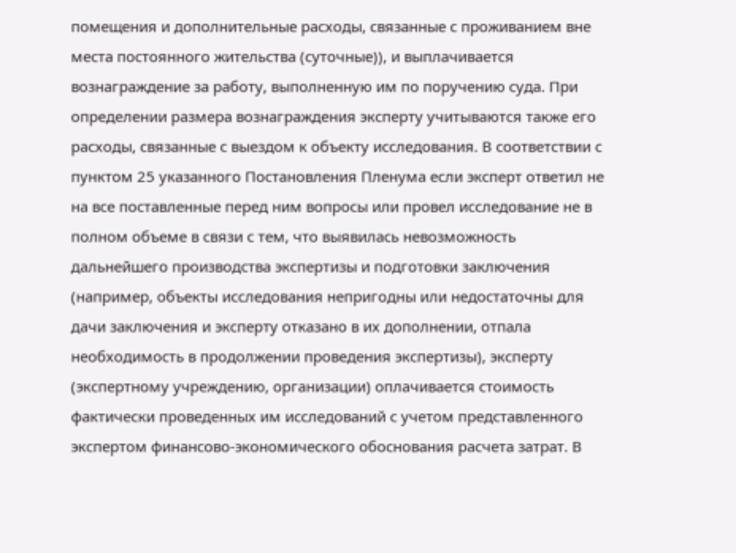помещения и дополнительные расходы, связанные с проживанием вне места постоянного жительства (суточные)), и выплачивается вознаграждение за работу, выполненную им по поручению суда. При определении размера вознаграждения эксперту учитываются также его расходы, связанные с выездом к объекту исследования. В соответствии с пунктом 25 указанного Постановления Пленума если эксперт ответил не на все поставленные перед ним вопросы или провел исследование не в полном объеме в связи с тем, что выявилась невозможность дальнейшего производства экспертизы и подготовки заключения (например, объекты исследования непригодны или недостаточны для дачи заключения и эксперту отказано в их дополнении, отпала необходимость в продолжении проведения экспертизы), эксперту (экспертному учреждению, организации) оплачивается стоимость фактически проведенных им исследований с учетом представленного экспертом финансово-экономического обоснования расчета затрат. В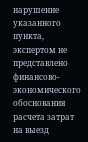нарушение указанного пункта, экспертом не представлено финансово-экономического обоснования расчета затрат на выезд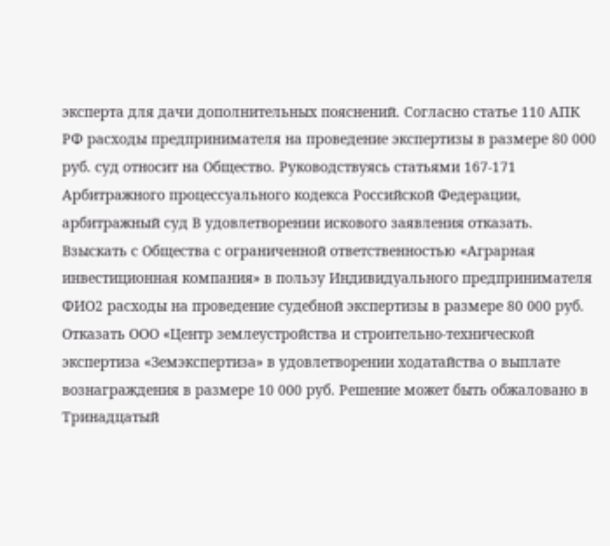эксперта для дачи дополнительных пояснений. Согласно статье 110 АПК РФ расходы предпринимателя на проведение экспертизы в размере 80 000 руб. суд относит на Общество. Руководствуясь статьями 167-171 Арбитражного процессуального кодекса Российской Федерации, арбитражный суд В удовлетворении искового заявления отказать. Взыскать с Общества с ограниченной ответственностью «Аграрная инвестиционная компания» в пользу Индивидуального предпринимателя ФИО2 расходы на проведение судебной экспертизы в размере 80 000 руб. Отказать ООО «Центр землеустройства и строительно-технической экспертиза «Земэкспертиза» в удовлетворении ходатайства о выплате вознаграждения в размере 10 000 руб. Решение может быть обжаловано в Тринадцатый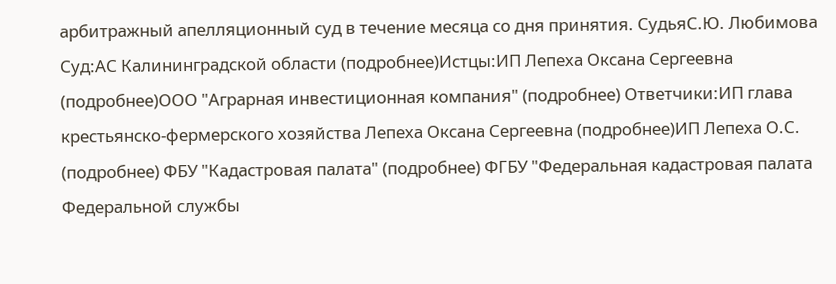арбитражный апелляционный суд в течение месяца со дня принятия. СудьяС.Ю. Любимова Суд:АС Калининградской области (подробнее)Истцы:ИП Лепеха Оксана Сергеевна (подробнее)ООО "Аграрная инвестиционная компания" (подробнее) Ответчики:ИП глава крестьянско-фермерского хозяйства Лепеха Оксана Сергеевна (подробнее)ИП Лепеха О.С. (подробнее) ФБУ "Кадастровая палата" (подробнее) ФГБУ "Федеральная кадастровая палата Федеральной службы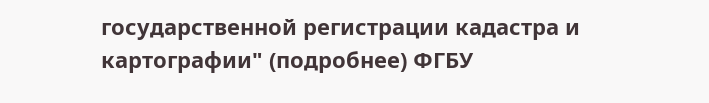государственной регистрации кадастра и картографии" (подробнее) ФГБУ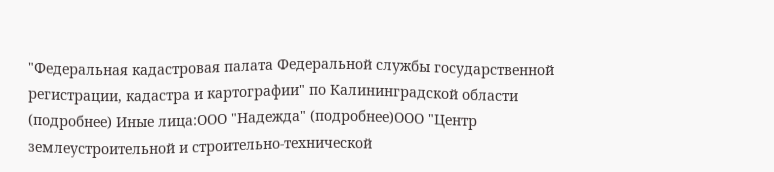"Федеральная кадастровая палата Федеральной службы государственной регистрации, кадастра и картографии" по Калининградской области (подробнее) Иные лица:ООО "Надежда" (подробнее)ООО "Центр землеустроительной и строительно-технической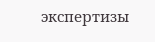экспертизы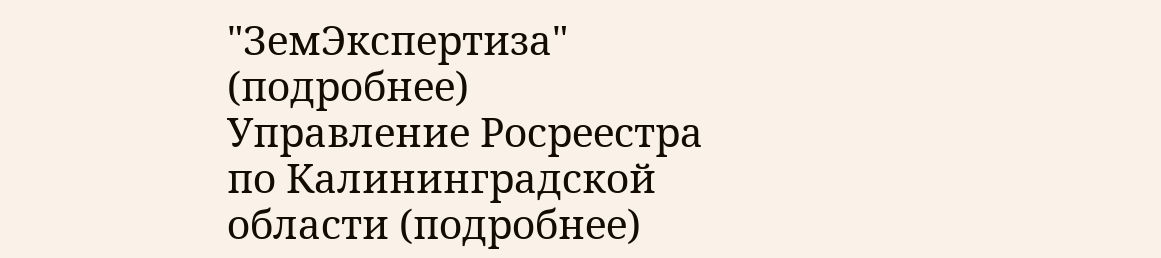"ЗемЭкспертиза" (подробнее) Управление Росреестра по Калининградской области (подробнее)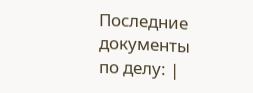Последние документы по делу: |